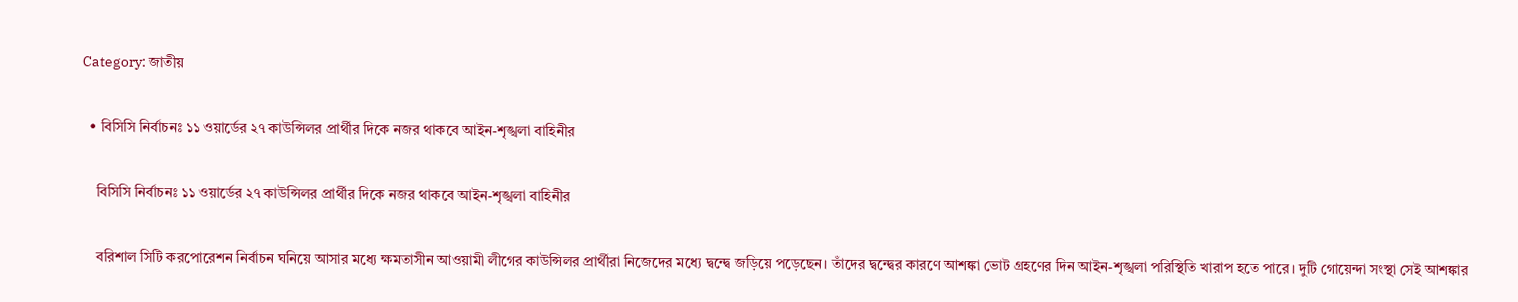Category: জাতীয়

  • বিসিসি নির্বাচনঃ ১১ ওয়ার্ডের ২৭ কাউন্সিলর প্রার্থীর দিকে নজর থাকবে আইন-শৃঙ্খলা বাহিনীর

    বিসিসি নির্বাচনঃ ১১ ওয়ার্ডের ২৭ কাউন্সিলর প্রার্থীর দিকে নজর থাকবে আইন-শৃঙ্খলা বাহিনীর

    বরিশাল সিটি করপোরেশন নির্বাচন ঘনিয়ে আসার মধ্যে ক্ষমতাসীন আওয়ামী লীগের কাউন্সিলর প্রার্থীরা নিজেদের মধ্যে দ্বন্দ্বে জড়িয়ে পড়েছেন। তাঁদের দ্বন্দ্বের কারণে আশঙ্কা ভোট গ্রহণের দিন আইন-শৃঙ্খলা পরিস্থিতি খারাপ হতে পারে। দুটি গোয়েন্দা সংস্থা সেই আশঙ্কার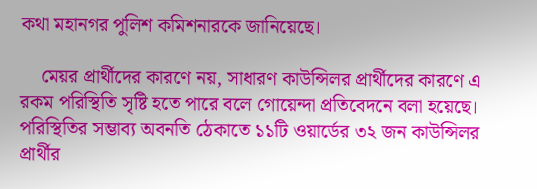কথা মহানগর পুলিশ কমিশনারকে জানিয়েছে।

    মেয়র প্রার্থীদের কারণে নয়, সাধারণ কাউন্সিলর প্রার্থীদের কারণে এ রকম পরিস্থিতি সৃষ্টি হতে পারে বলে গোয়েন্দা প্রতিবেদনে বলা হয়েছে। পরিস্থিতির সম্ভাব্য অবনতি ঠেকাতে ১১টি ওয়ার্ডের ৩২ জন কাউন্সিলর প্রার্থীর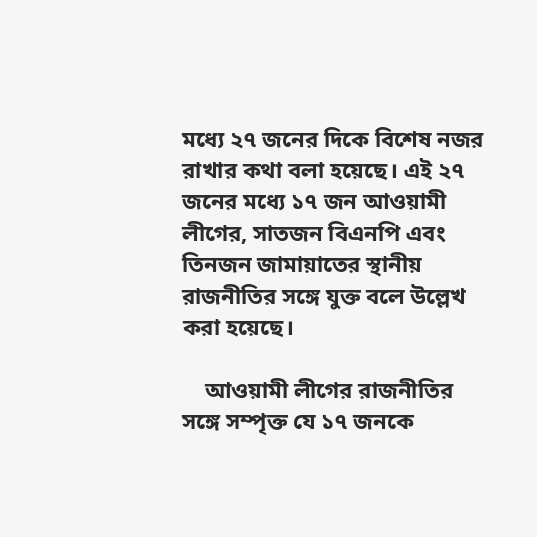মধ্যে ২৭ জনের দিকে বিশেষ নজর রাখার কথা বলা হয়েছে। এই ২৭ জনের মধ্যে ১৭ জন আওয়ামী লীগের, সাতজন বিএনপি এবং তিনজন জামায়াতের স্থানীয় রাজনীতির সঙ্গে যুক্ত বলে উল্লেখ করা হয়েছে।

    আওয়ামী লীগের রাজনীতির সঙ্গে সম্পৃক্ত যে ১৭ জনকে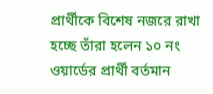প্রার্থীকে বিশেষ নজরে রাখা হচ্ছে তাঁরা হলেন ১০ নং ওয়ার্ডের প্রার্থী বর্তমান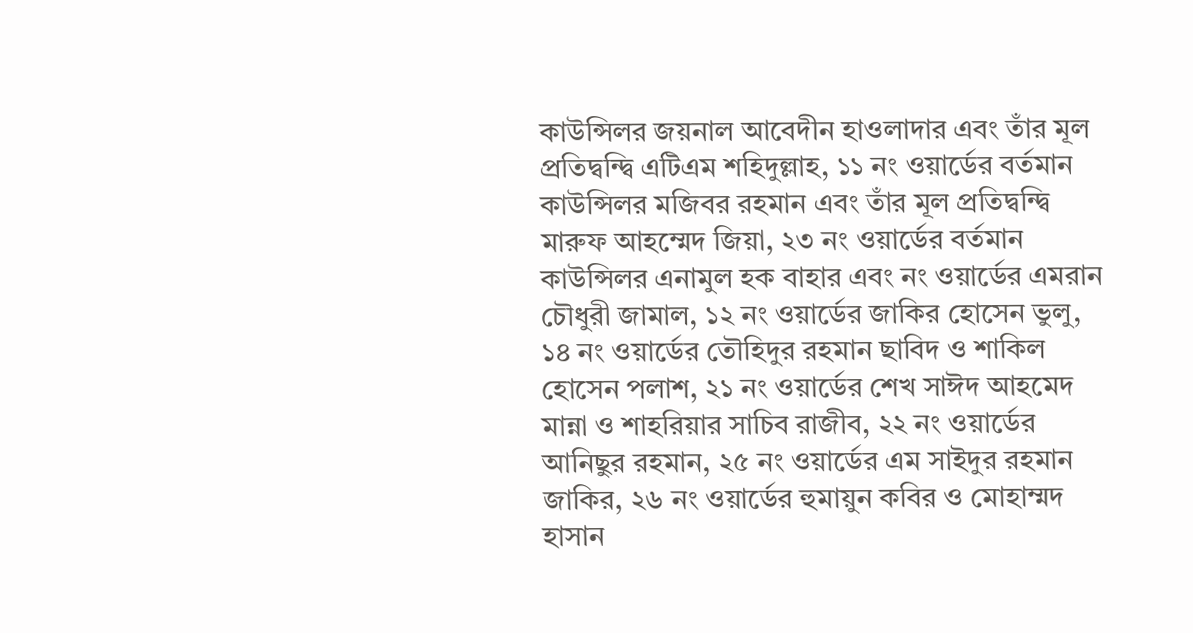কাউন্সিলর জয়নাল আবেদীন হাওলাদার এবং তাঁর মূল প্রতিদ্বন্দ্বি এটিএম শহিদুল্লাহ, ১১ নং ওয়ার্ডের বর্তমান কাউন্সিলর মজিবর রহমান এবং তাঁর মূল প্রতিদ্বন্দ্বি মারুফ আহম্মেদ জিয়া, ২৩ নং ওয়ার্ডের বর্তমান কাউন্সিলর এনামুল হক বাহার এবং নং ওয়ার্ডের এমরান চৌধুরী জামাল, ১২ নং ওয়ার্ডের জাকির হোসেন ভুলু, ১৪ নং ওয়ার্ডের তৌহিদুর রহমান ছাবিদ ও শাকিল হোসেন পলাশ, ২১ নং ওয়ার্ডের শেখ সাঈদ আহমেদ মান্না ও শাহরিয়ার সাচিব রাজীব, ২২ নং ওয়ার্ডের আনিছুর রহমান, ২৫ নং ওয়ার্ডের এম সাইদুর রহমান জাকির, ২৬ নং ওয়ার্ডের হুমায়ুন কবির ও মোহাম্মদ হাসান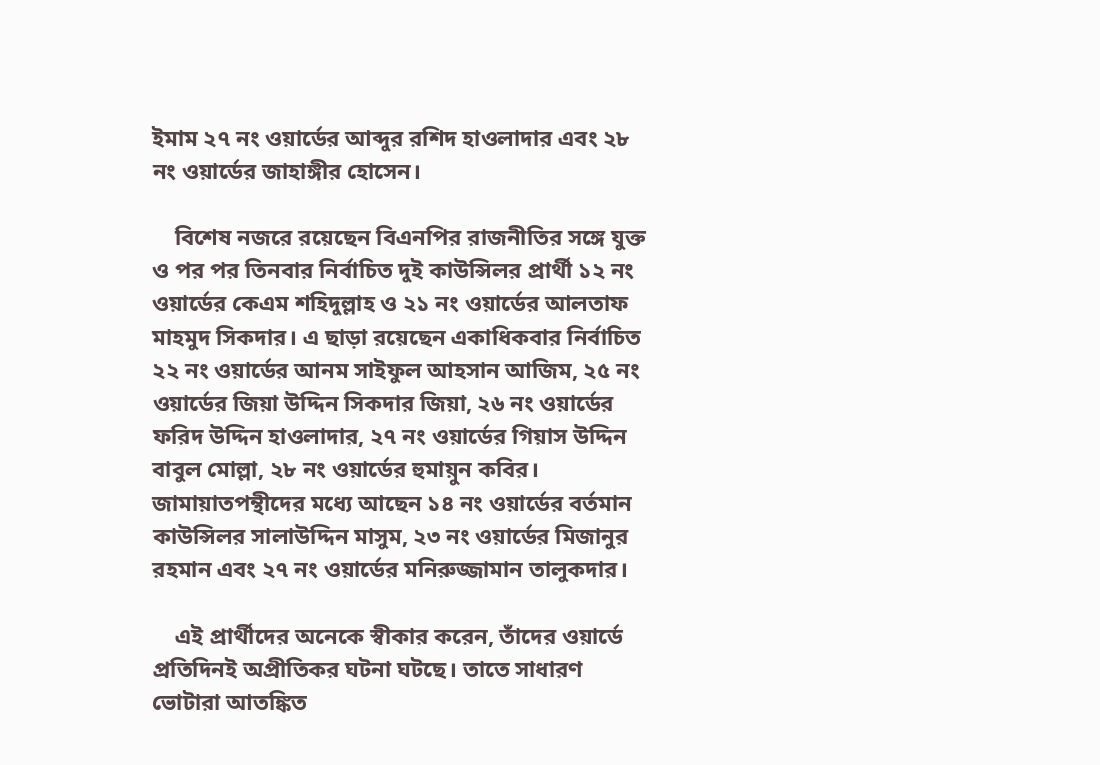ইমাম ২৭ নং ওয়ার্ডের আব্দুর রশিদ হাওলাদার এবং ২৮ নং ওয়ার্ডের জাহাঙ্গীর হোসেন।

    বিশেষ নজরে রয়েছেন বিএনপির রাজনীতির সঙ্গে যুক্ত ও পর পর তিনবার নির্বাচিত দুই কাউন্সিলর প্রার্থী ১২ নং ওয়ার্ডের কেএম শহিদুল্লাহ ও ২১ নং ওয়ার্ডের আলতাফ মাহমুদ সিকদার। এ ছাড়া রয়েছেন একাধিকবার নির্বাচিত ২২ নং ওয়ার্ডের আনম সাইফুল আহসান আজিম, ২৫ নং ওয়ার্ডের জিয়া উদ্দিন সিকদার জিয়া, ২৬ নং ওয়ার্ডের ফরিদ উদ্দিন হাওলাদার, ২৭ নং ওয়ার্ডের গিয়াস উদ্দিন বাবুল মোল্লা, ২৮ নং ওয়ার্ডের হুমায়ুন কবির। জামায়াতপন্থীদের মধ্যে আছেন ১৪ নং ওয়ার্ডের বর্তমান কাউন্সিলর সালাউদ্দিন মাসুম, ২৩ নং ওয়ার্ডের মিজানুর রহমান এবং ২৭ নং ওয়ার্ডের মনিরুজ্জামান তালুকদার।

    এই প্রার্থীদের অনেকে স্বীকার করেন, তাঁদের ওয়ার্ডে প্রতিদিনই অপ্রীতিকর ঘটনা ঘটছে। তাতে সাধারণ ভোটারা আতঙ্কিত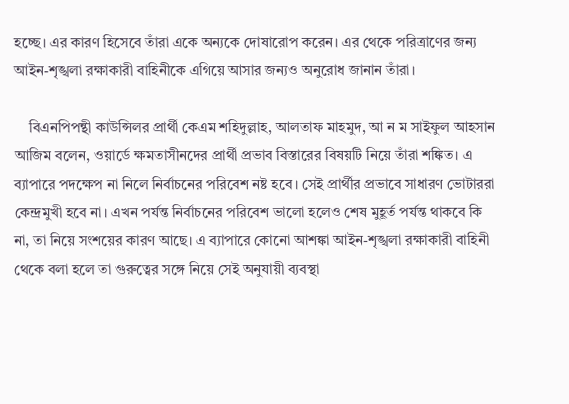হচ্ছে। এর কারণ হিসেবে তাঁরা একে অন্যকে দোষারোপ করেন। এর থেকে পরিত্রাণের জন্য আইন-শৃঙ্খলা রক্ষাকারী বাহিনীকে এগিয়ে আসার জন্যও অনুরোধ জানান তাঁরা।

    বিএনপিপন্থী কাউন্সিলর প্রার্থী কেএম শহিদুল্লাহ, আলতাফ মাহমুদ, আ ন ম সাইফুল আহসান আজিম বলেন, ওয়ার্ডে ক্ষমতাসীনদের প্রার্থী প্রভাব বিস্তারের বিষয়টি নিয়ে তাঁরা শঙ্কিত। এ ব্যাপারে পদক্ষেপ না নিলে নির্বাচনের পরিবেশ নষ্ট হবে। সেই প্রার্থীর প্রভাবে সাধারণ ভোটাররা কেন্দ্রমুখী হবে না। এখন পর্যন্ত নির্বাচনের পরিবেশ ভালো হলেও শেষ মুহূর্ত পর্যন্ত থাকবে কি না, তা নিয়ে সংশয়ের কারণ আছে। এ ব্যাপারে কোনো আশঙ্কা আইন-শৃঙ্খলা রক্ষাকারী বাহিনী থেকে বলা হলে তা গুরুত্বের সঙ্গে নিয়ে সেই অনুযায়ী ব্যবস্থা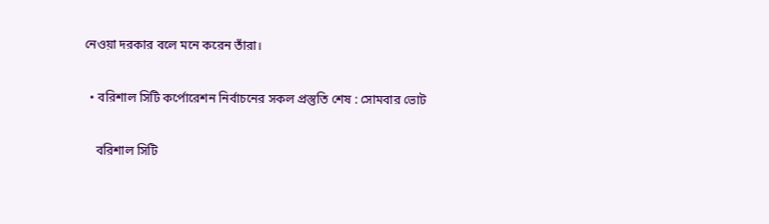নেওয়া দরকার বলে মনে করেন তাঁরা।

  • বরিশাল সিটি কর্পোরেশন নির্বাচনের সকল প্রস্তুতি শেষ : সোমবার ভোট

    বরিশাল সিটি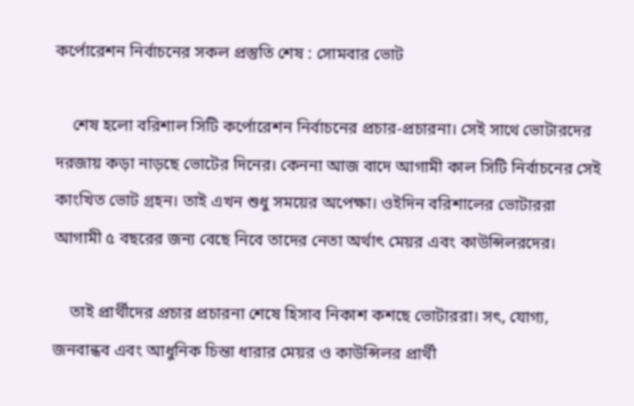কর্পোরেশন নির্বাচনের সকল প্রস্তুতি শেষ : সোমবার ভোট

    শেষ হলো বরিশাল সিটি কর্পোরেশন নির্বাচনের প্রচার-প্রচারনা। সেই সাথে ভোটারদের দরজায় কড়া নাড়ছে ভোটের দিনের। কেননা আজ বাদে আগামী কাল সিটি নির্বাচনের সেই কাংখিত ভোট গ্রহন। তাই এখন শুধু সময়ের অপেক্ষা। ওইদিন বরিশালের ভোটাররা আগামী ৫ বছরের জন্য বেছে নিবে তাদের নেতা অর্থাৎ মেয়র এবং কাউন্সিলরদের।

    তাই প্রার্থীদের প্রচার প্রচারনা শেষে হিসাব নিকাশ কশছে ভোটাররা। সৎ, যোগ্য, জনবান্ধব এবং আধুনিক চিন্তা ধারার মেয়র ও কাউন্সিলর প্রার্থী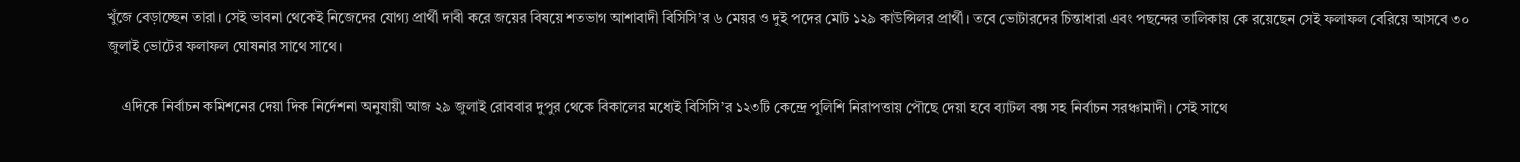খুঁজে বেড়াচ্ছেন তারা। সেই ভাবনা থেকেই নিজেদের যোগ্য প্রার্থী দাবী করে জয়ের বিষয়ে শতভাগ আশাবাদী বিসিসি’র ৬ মেয়র ও দুই পদের মোট ১২৯ কাউন্সিলর প্রার্থী। তবে ভোটারদের চিন্তাধারা এবং পছন্দের তালিকায় কে রয়েছেন সেই ফলাফল বেরিয়ে আসবে ৩০ জুলাই ভোটের ফলাফল ঘোষনার সাথে সাথে।

    এদিকে নির্বাচন কমিশনের দেয়া দিক নির্দেশনা অনুযায়ী আজ ২৯ জুলাই রোববার দুপুর থেকে বিকালের মধ্যেই বিসিসি’র ১২৩টি কেন্দ্রে পুলিশি নিরাপত্তায় পৌছে দেয়া হবে ব্যাটল বক্স সহ নির্বাচন সরঞ্চামাদী। সেই সাথে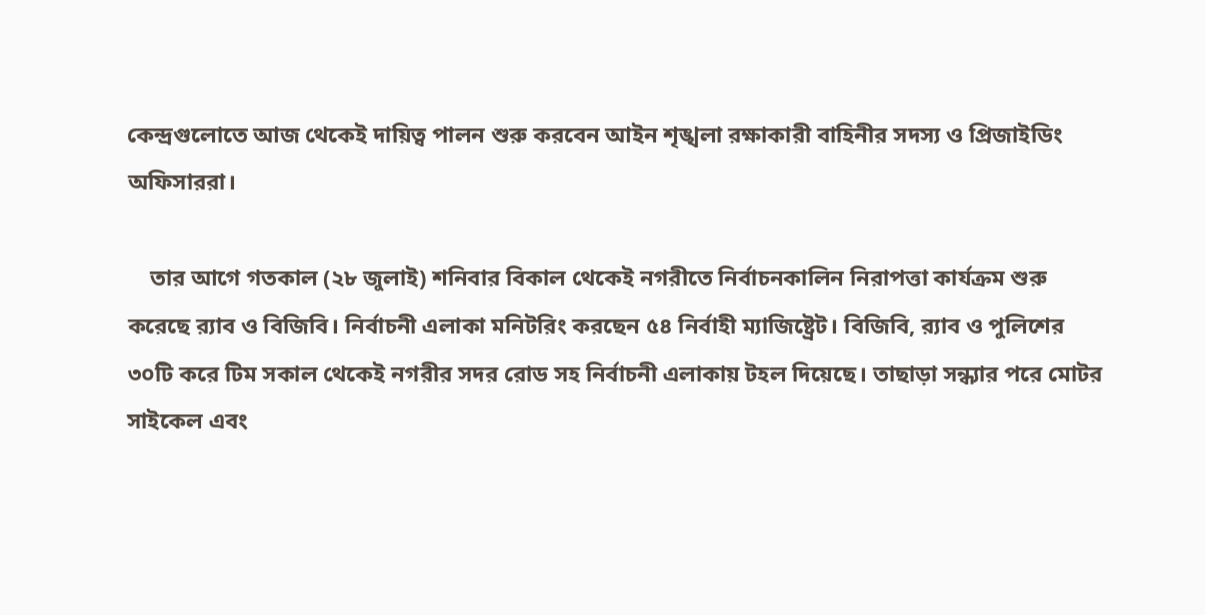কেন্দ্রগুলোতে আজ থেকেই দায়িত্ব পালন শুরু করবেন আইন শৃঙ্খলা রক্ষাকারী বাহিনীর সদস্য ও প্রিজাইডিং অফিসাররা।

    তার আগে গতকাল (২৮ জুলাই) শনিবার বিকাল থেকেই নগরীতে নির্বাচনকালিন নিরাপত্তা কার্যক্রম শুরু করেছে র‌্যাব ও বিজিবি। নির্বাচনী এলাকা মনিটরিং করছেন ৫৪ নির্বাহী ম্যাজিষ্ট্রেট। বিজিবি, র‌্যাব ও পুলিশের ৩০টি করে টিম সকাল থেকেই নগরীর সদর রোড সহ নির্বাচনী এলাকায় টহল দিয়েছে। তাছাড়া সন্ধ্যার পরে মোটর সাইকেল এবং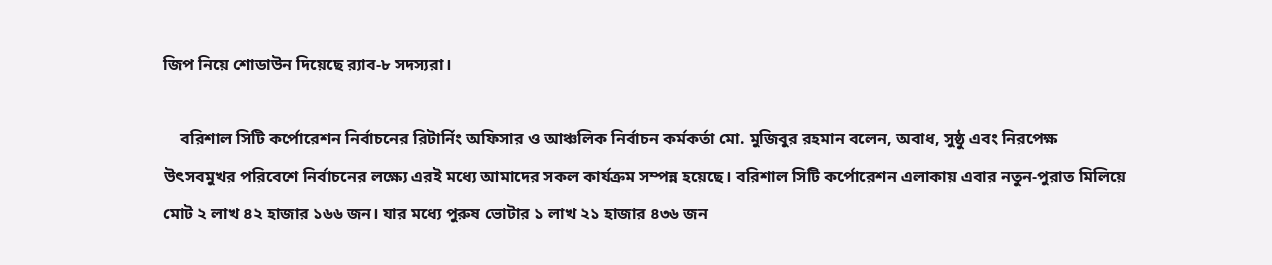জিপ নিয়ে শোডাউন দিয়েছে র‌্যাব-৮ সদস্যরা।

    বরিশাল সিটি কর্পোরেশন নির্বাচনের রিটার্নিং অফিসার ও আঞ্চলিক নির্বাচন কর্মকর্তা মো. মুজিবুর রহমান বলেন, অবাধ, সুষ্ঠু এবং নিরপেক্ষ উৎসবমুখর পরিবেশে নির্বাচনের লক্ষ্যে এরই মধ্যে আমাদের সকল কার্যক্রম সম্পন্ন হয়েছে। বরিশাল সিটি কর্পোরেশন এলাকায় এবার নতুন-পুরাত মিলিয়ে মোট ২ লাখ ৪২ হাজার ১৬৬ জন। যার মধ্যে পুরুষ ভোটার ১ লাখ ২১ হাজার ৪৩৬ জন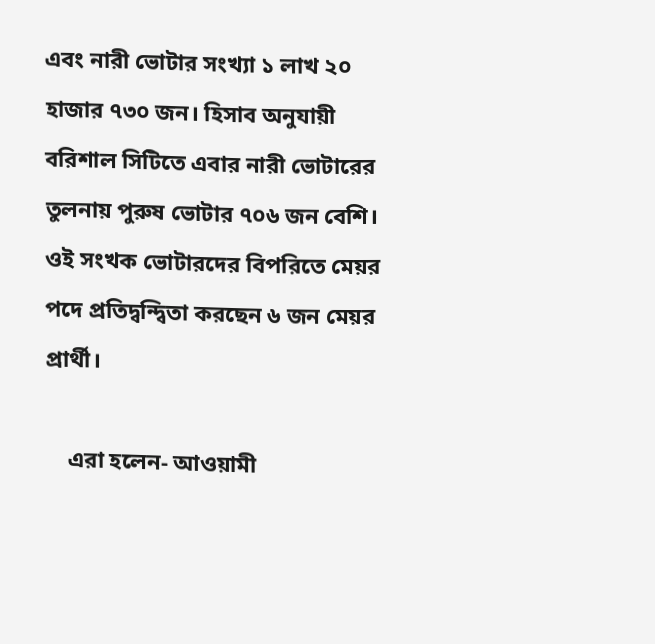এবং নারী ভোটার সংখ্যা ১ লাখ ২০ হাজার ৭৩০ জন। হিসাব অনুযায়ী বরিশাল সিটিতে এবার নারী ভোটারের তুলনায় পুরুষ ভোটার ৭০৬ জন বেশি। ওই সংখক ভোটারদের বিপরিতে মেয়র পদে প্রতিদ্বন্দ্বিতা করছেন ৬ জন মেয়র প্রার্থী।

    এরা হলেন- আওয়ামী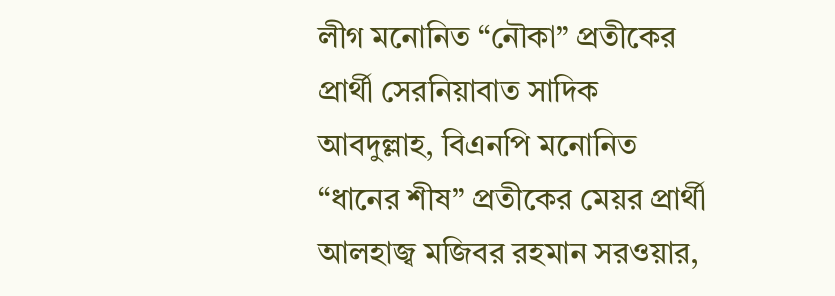লীগ মনোনিত “নৌকা” প্রতীকের প্রার্থী সেরনিয়াবাত সাদিক আবদুল্লাহ, বিএনপি মনোনিত “ধানের শীষ” প্রতীকের মেয়র প্রার্থী আলহাজ্ব মজিবর রহমান সরওয়ার,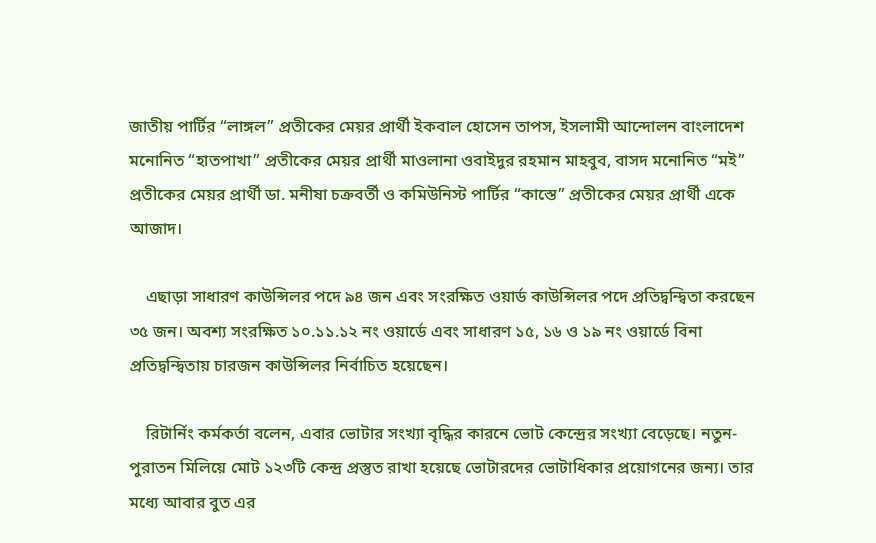জাতীয় পার্টির “লাঙ্গল” প্রতীকের মেয়র প্রার্থী ইকবাল হোসেন তাপস, ইসলামী আন্দোলন বাংলাদেশ মনোনিত “হাতপাখা” প্রতীকের মেয়র প্রার্থী মাওলানা ওবাইদুর রহমান মাহবুব, বাসদ মনোনিত “মই” প্রতীকের মেয়র প্রার্থী ডা. মনীষা চক্রবর্তী ও কমিউনিস্ট পার্টির “কাস্তে” প্রতীকের মেয়র প্রার্থী একে আজাদ।

    এছাড়া সাধারণ কাউন্সিলর পদে ৯৪ জন এবং সংরক্ষিত ওয়ার্ড কাউন্সিলর পদে প্রতিদ্বন্দ্বিতা করছেন ৩৫ জন। অবশ্য সংরক্ষিত ১০.১১.১২ নং ওয়ার্ডে এবং সাধারণ ১৫, ১৬ ও ১৯ নং ওয়ার্ডে বিনা প্রতিদ্বন্দ্বিতায় চারজন কাউন্সিলর নির্বাচিত হয়েছেন।

    রিটার্নিং কর্মকর্তা বলেন, এবার ভোটার সংখ্যা বৃদ্ধির কারনে ভোট কেন্দ্রের সংখ্যা বেড়েছে। নতুন-পুরাতন মিলিয়ে মোট ১২৩টি কেন্দ্র প্রস্তুত রাখা হয়েছে ভোটারদের ভোটাধিকার প্রয়োগনের জন্য। তার মধ্যে আবার বুত এর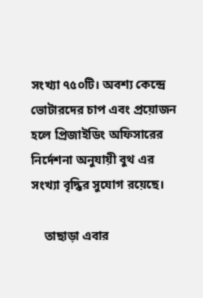সংখ্যা ৭৫০টি। অবশ্য কেন্দ্রে ভোটারদের চাপ এবং প্রয়োজন হলে প্রিজাইডিং অফিসারের নির্দেশনা অনুযায়ী বুথ এর সংখ্যা বৃদ্ধির সুযোগ রয়েছে।

    তাছাড়া এবার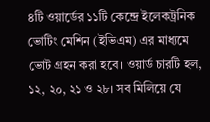৪টি ওয়ার্ডের ১১টি কেন্দ্রে ইলেকট্রনিক ভোটিং মেশিন (ইভিএম) এর মাধ্যমে ভোট গ্রহন করা হবে। ওয়ার্ড চারটি হল, ১২, ২০, ২১ ও ২৮। সব মিলিয়ে যে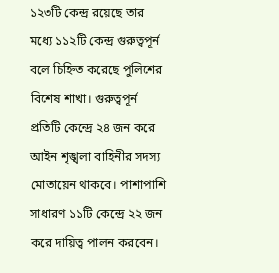১২৩টি কেন্দ্র রয়েছে তার মধ্যে ১১২টি কেন্দ্র গুরুত্বপূর্ন বলে চিহ্নিত করেছে পুলিশের বিশেষ শাখা। গুরুত্বপূর্ন প্রতিটি কেন্দ্রে ২৪ জন করে আইন শৃঙ্খলা বাহিনীর সদস্য মোতায়েন থাকবে। পাশাপাশি সাধারণ ১১টি কেন্দ্রে ২২ জন করে দায়িত্ব পালন করবেন।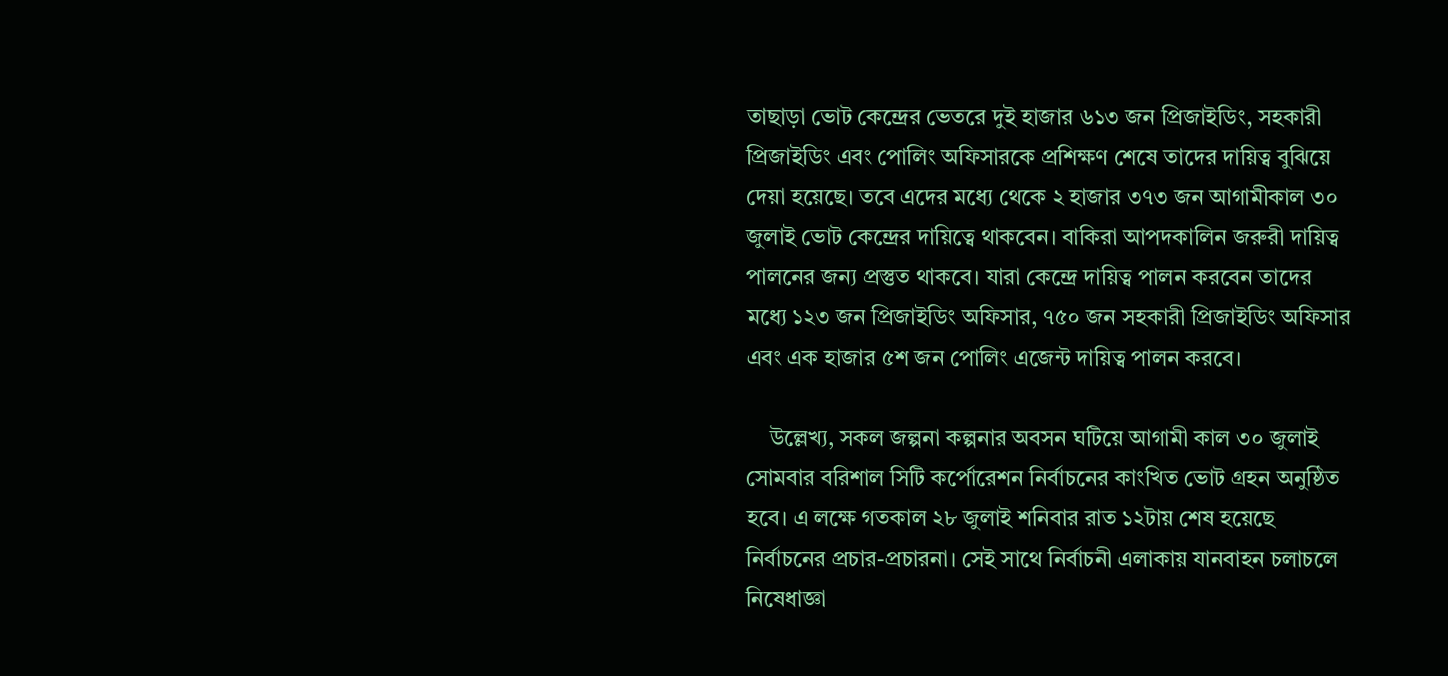তাছাড়া ভোট কেন্দ্রের ভেতরে দুই হাজার ৬১৩ জন প্রিজাইডিং, সহকারী প্রিজাইডিং এবং পোলিং অফিসারকে প্রশিক্ষণ শেষে তাদের দায়িত্ব বুঝিয়ে দেয়া হয়েছে। তবে এদের মধ্যে থেকে ২ হাজার ৩৭৩ জন আগামীকাল ৩০ জুলাই ভোট কেন্দ্রের দায়িত্বে থাকবেন। বাকিরা আপদকালিন জরুরী দায়িত্ব পালনের জন্য প্রস্তুত থাকবে। যারা কেন্দ্রে দায়িত্ব পালন করবেন তাদের মধ্যে ১২৩ জন প্রিজাইডিং অফিসার, ৭৫০ জন সহকারী প্রিজাইডিং অফিসার এবং এক হাজার ৫শ জন পোলিং এজেন্ট দায়িত্ব পালন করবে।

    উল্লেখ্য, সকল জল্পনা কল্পনার অবসন ঘটিয়ে আগামী কাল ৩০ জুলাই সোমবার বরিশাল সিটি কর্পোরেশন নির্বাচনের কাংখিত ভোট গ্রহন অনুষ্ঠিত হবে। এ লক্ষে গতকাল ২৮ জুলাই শনিবার রাত ১২টায় শেষ হয়েছে নির্বাচনের প্রচার-প্রচারনা। সেই সাথে নির্বাচনী এলাকায় যানবাহন চলাচলে নিষেধাজ্ঞা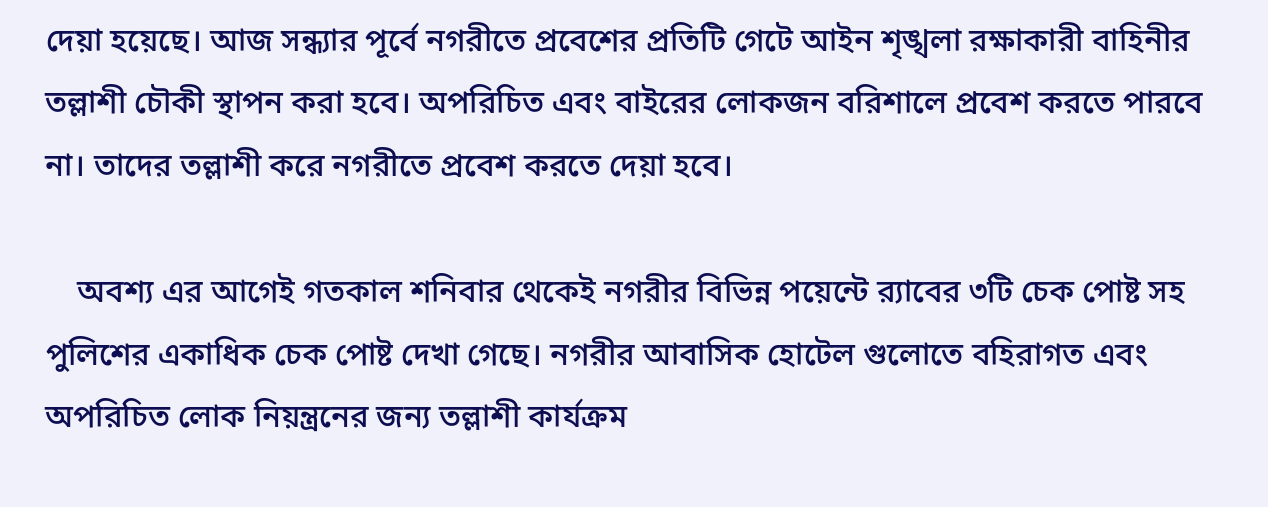দেয়া হয়েছে। আজ সন্ধ্যার পূর্বে নগরীতে প্রবেশের প্রতিটি গেটে আইন শৃঙ্খলা রক্ষাকারী বাহিনীর তল্লাশী চৌকী স্থাপন করা হবে। অপরিচিত এবং বাইরের লোকজন বরিশালে প্রবেশ করতে পারবে না। তাদের তল্লাশী করে নগরীতে প্রবেশ করতে দেয়া হবে।

    অবশ্য এর আগেই গতকাল শনিবার থেকেই নগরীর বিভিন্ন পয়েন্টে র‌্যাবের ৩টি চেক পোষ্ট সহ পুলিশের একাধিক চেক পোষ্ট দেখা গেছে। নগরীর আবাসিক হোটেল গুলোতে বহিরাগত এবং অপরিচিত লোক নিয়ন্ত্রনের জন্য তল্লাশী কার্যক্রম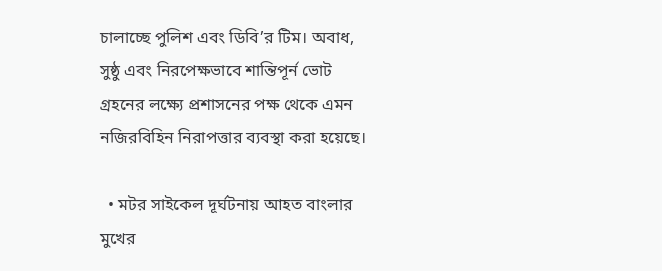চালাচ্ছে পুলিশ এবং ডিবি’র টিম। অবাধ, সুষ্ঠু এবং নিরপেক্ষভাবে শান্তিপূর্ন ভোট গ্রহনের লক্ষ্যে প্রশাসনের পক্ষ থেকে এমন নজিরবিহিন নিরাপত্তার ব্যবস্থা করা হয়েছে।

  • মটর সাইকেল দূর্ঘটনায় আহত বাংলার মুখের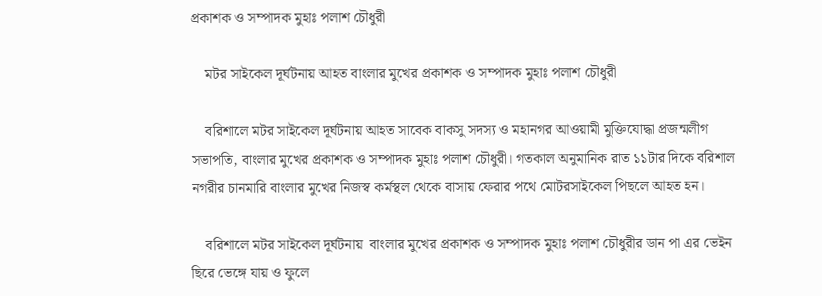প্রকাশক ও সম্পাদক মুহাঃ পলাশ চৌধুরী

    মটর সাইকেল দূর্ঘটনায় আহত বাংলার মুখের প্রকাশক ও সম্পাদক মুহাঃ পলাশ চৌধুরী

    বরিশালে মটর সাইকেল দূর্ঘটনায় আহত সাবেক বাকসু সদস্য ও মহানগর আওয়ামী মুক্তিযোদ্ধা প্রজন্মলীগ সভাপতি, বাংলার মুখের প্রকাশক ও সম্পাদক মুহাঃ পলাশ চৌধুরী। গতকাল অনুমানিক রাত ১১টার দিকে বরিশাল নগরীর চানমারি বাংলার মুখের নিজস্ব কর্মস্থল থেকে বাসায় ফেরার পথে মোটরসাইকেল পিছলে আহত হন।

    বরিশালে মটর সাইকেল দূর্ঘটনায়  বাংলার মুখের প্রকাশক ও সম্পাদক মুহাঃ পলাশ চৌধুরীর ডান পা এর ভেইন ছিরে ভেঙ্গে যায় ও ফুলে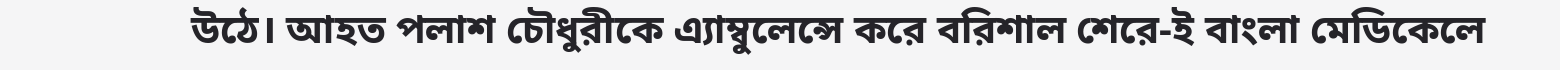উঠে। আহত পলাশ চৌধুরীকে এ্যাম্বুলেন্সে করে বরিশাল শেরে-ই বাংলা মেডিকেলে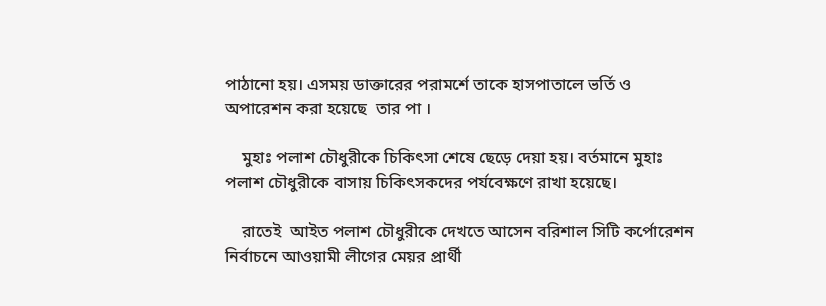পাঠানো হয়। এসময় ডাক্তারের পরামর্শে তাকে হাসপাতালে ভর্তি ও অপারেশন করা হয়েছে  তার পা ।

    মুহাঃ পলাশ চৌধুরীকে চিকিৎসা শেষে ছেড়ে দেয়া হয়। বর্তমানে মুহাঃ পলাশ চৌধুরীকে বাসায় চিকিৎসকদের পর্যবেক্ষণে রাখা হয়েছে।

    রাতেই  আইত পলাশ চৌধুরীকে দেখতে আসেন বরিশাল সিটি কর্পোরেশন নির্বাচনে আওয়ামী লীগের মেয়র প্রার্থী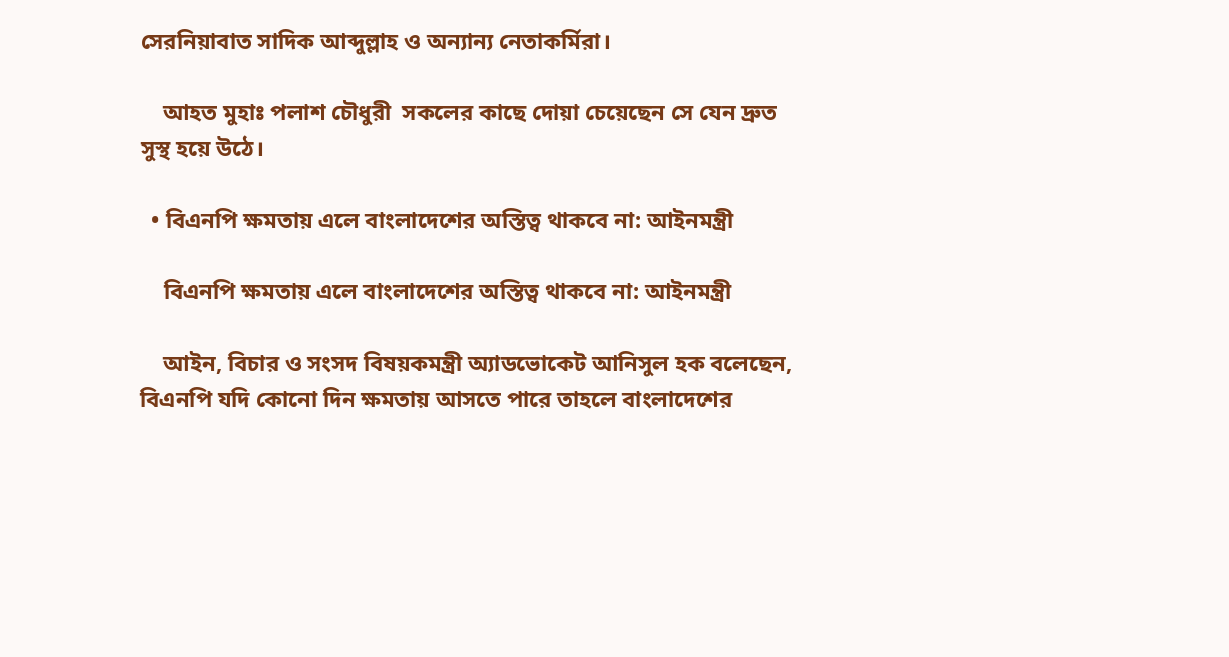সেরনিয়াবাত সাদিক আব্দুল্লাহ ও অন্যান্য নেতাকর্মিরা।

    আহত মুহাঃ পলাশ চৌধুরী  সকলের কাছে দোয়া চেয়েছেন সে যেন দ্রুত সুস্থ হয়ে উঠে।

  • বিএনপি ক্ষমতায় এলে বাংলাদেশের অস্তিত্ব থাকবে না: আইনমন্ত্রী

    বিএনপি ক্ষমতায় এলে বাংলাদেশের অস্তিত্ব থাকবে না: আইনমন্ত্রী

    আইন, বিচার ও সংসদ বিষয়কমন্ত্রী অ্যাডভোকেট আনিসুল হক বলেছেন, বিএনপি যদি কোনো দিন ক্ষমতায় আসতে পারে তাহলে বাংলাদেশের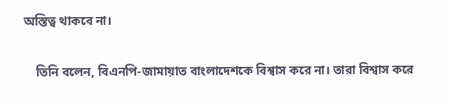অস্তিত্ব থাকবে না।

    তিনি বলেন, বিএনপি-জামায়াত বাংলাদেশকে বিশ্বাস করে না। তারা বিশ্বাস করে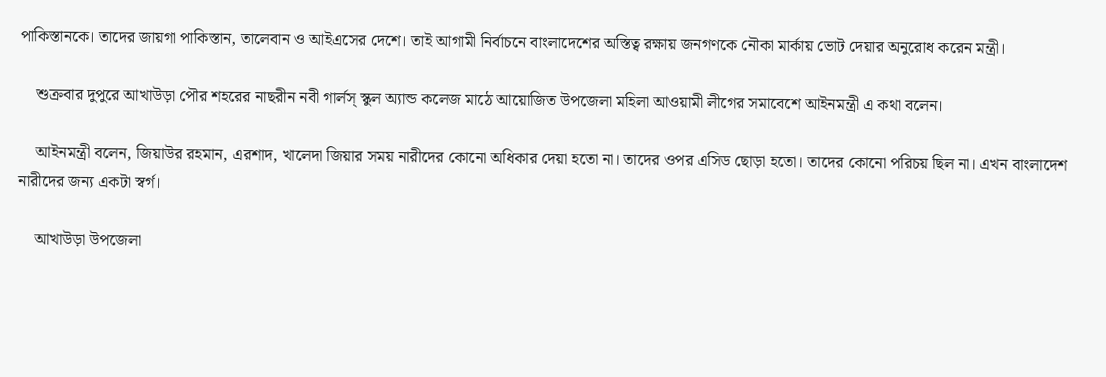পাকিস্তানকে। তাদের জায়গা পাকিস্তান, তালেবান ও আইএসের দেশে। তাই আগামী নির্বাচনে বাংলাদেশের অস্তিত্ব রক্ষায় জনগণকে নৌকা মার্কায় ভোট দেয়ার অনুরোধ করেন মন্ত্রী।

    শুক্রবার দুপুরে আখাউড়া পৌর শহরের নাছরীন নবী গার্লস্ স্কুল অ্যান্ড কলেজ মাঠে আয়োজিত উপজেলা মহিলা আওয়ামী লীগের সমাবেশে আইনমন্ত্রী এ কথা বলেন।

    আইনমন্ত্রী বলেন, জিয়াউর রহমান, এরশাদ, খালেদা জিয়ার সময় নারীদের কোনো অধিকার দেয়া হতো না। তাদের ওপর এসিড ছোড়া হতো। তাদের কোনো পরিচয় ছিল না। এখন বাংলাদেশ নারীদের জন্য একটা স্বর্গ।

    আখাউড়া উপজেলা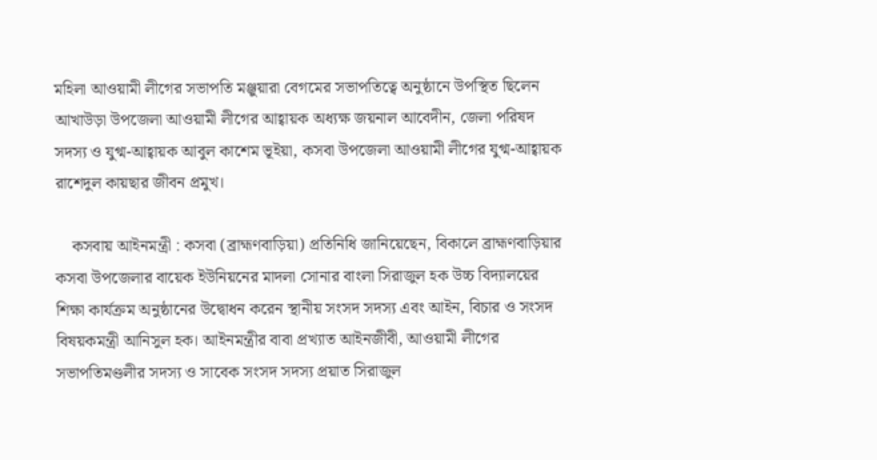মহিলা আওয়ামী লীগের সভাপতি মঞ্জুয়ারা বেগমের সভাপতিত্বে অনুষ্ঠানে উপস্থিত ছিলেন আখাউড়া উপজেলা আওয়ামী লীগের আহ্বায়ক অধ্যক্ষ জয়নাল আবেদীন, জেলা পরিষদ সদস্য ও যুগ্ম-আহ্বায়ক আবুল কাশেম ভূইয়া, কসবা উপজেলা আওয়ামী লীগের যুগ্ম-আহ্বায়ক রাশেদুল কায়ছার জীবন প্রমুখ।

    কসবায় আইনমন্ত্রী : কসবা (ব্রাহ্মণবাড়িয়া) প্রতিনিধি জানিয়েছেন, বিকালে ব্রাহ্মণবাড়িয়ার কসবা উপজেলার বায়েক ইউনিয়নের মাদলা সোনার বাংলা সিরাজুল হক উচ্চ বিদ্যালয়ের শিক্ষা কার্যক্রম অনুষ্ঠানের উদ্বোধন করেন স্থানীয় সংসদ সদস্য এবং আইন, বিচার ও সংসদ বিষয়কমন্ত্রী আনিসুল হক। আইনমন্ত্রীর বাবা প্রখ্যাত আইনজীবী, আওয়ামী লীগের সভাপতিমণ্ডলীর সদস্য ও সাবেক সংসদ সদস্য প্রয়াত সিরাজুল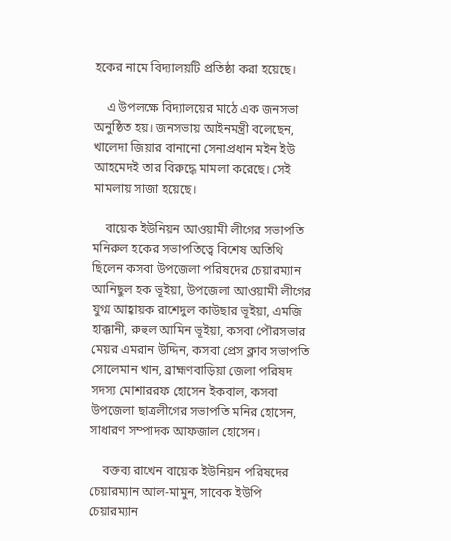হকের নামে বিদ্যালয়টি প্রতিষ্ঠা করা হয়েছে।

    এ উপলক্ষে বিদ্যালয়ের মাঠে এক জনসভা অনুষ্ঠিত হয়। জনসভায় আইনমন্ত্রী বলেছেন, খালেদা জিয়ার বানানো সেনাপ্রধান মইন ইউ আহমেদই তার বিরুদ্ধে মামলা করেছে। সেই মামলায় সাজা হয়েছে।

    বায়েক ইউনিয়ন আওয়ামী লীগের সভাপতি মনিরুল হকের সভাপতিত্বে বিশেষ অতিথি ছিলেন কসবা উপজেলা পরিষদের চেয়ারম্যান আনিছুল হক ভূইয়া, উপজেলা আওয়ামী লীগের যুগ্ম আহ্বায়ক রাশেদুল কাউছার ভূইয়া, এমজি হাক্কানী, রুহুল আমিন ভূইয়া, কসবা পৌরসভার মেয়র এমরান উদ্দিন, কসবা প্রেস ক্লাব সভাপতি সোলেমান খান, ব্রাহ্মণবাড়িয়া জেলা পরিষদ সদস্য মোশাররফ হোসেন ইকবাল, কসবা উপজেলা ছাত্রলীগের সভাপতি মনির হোসেন, সাধারণ সম্পাদক আফজাল হোসেন।

    বক্তব্য রাখেন বায়েক ইউনিয়ন পরিষদের চেয়ারম্যান আল-মামুন, সাবেক ইউপি চেয়ারম্যান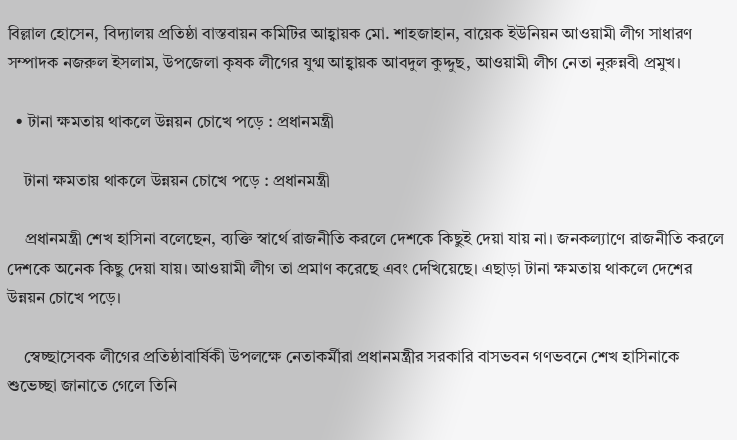বিল্লাল হোসেন, বিদ্যালয় প্রতিষ্ঠা বাস্তবায়ন কমিটির আহ্বায়ক মো. শাহজাহান, বায়েক ইউনিয়ন আওয়ামী লীগ সাধারণ সম্পাদক নজরুল ইসলাম, উপজেলা কৃষক লীগের যুগ্ম আহ্বায়ক আবদুল কুদ্দুছ, আওয়ামী লীগ নেতা নুরুন্নবী প্রমুখ।

  • টানা ক্ষমতায় থাকলে উন্নয়ন চোখে পড়ে : প্রধানমন্ত্রী

    টানা ক্ষমতায় থাকলে উন্নয়ন চোখে পড়ে : প্রধানমন্ত্রী

    প্রধানমন্ত্রী শেখ হাসিনা বলেছেন, ব্যক্তি স্বার্থে রাজনীতি করলে দেশকে কিছুই দেয়া যায় না। জনকল্যাণে রাজনীতি করলে দেশকে অনেক কিছু দেয়া যায়। আওয়ামী লীগ তা প্রমাণ করেছে এবং দেখিয়েছে। এছাড়া টানা ক্ষমতায় থাকলে দেশের উন্নয়ন চোখে পড়ে।

    স্বেচ্ছাসেবক লীগের প্রতিষ্ঠাবার্ষিকী উপলক্ষে নেতাকর্মীরা প্রধানমন্ত্রীর সরকারি বাসভবন গণভবনে শেখ হাসিনাকে শুভেচ্ছা জানাতে গেলে তিনি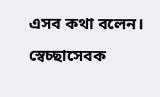এসব কথা বলেন। স্বেচ্ছাসেবক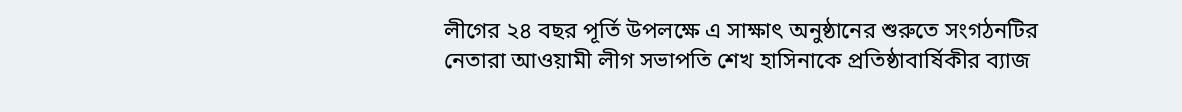লীগের ২৪ বছর পূর্তি উপলক্ষে এ সাক্ষাৎ অনুষ্ঠানের শুরুতে সংগঠনটির নেতারা আওয়ামী লীগ সভাপতি শেখ হাসিনাকে প্রতিষ্ঠাবার্ষিকীর ব্যাজ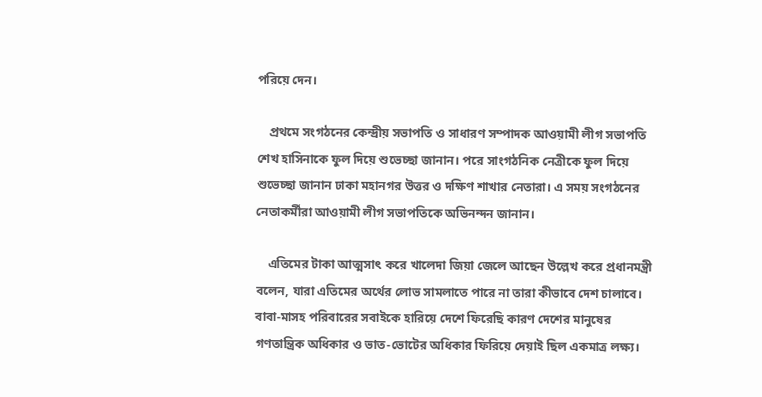পরিয়ে দেন।

    প্রথমে সংগঠনের কেন্দ্রীয় সভাপতি ও সাধারণ সম্পাদক আওয়ামী লীগ সভাপতি শেখ হাসিনাকে ফুল দিয়ে শুভেচ্ছা জানান। পরে সাংগঠনিক নেত্রীকে ফুল দিয়ে শুভেচ্ছা জানান ঢাকা মহানগর উত্তর ও দক্ষিণ শাখার নেতারা। এ সময় সংগঠনের নেতাকর্মীরা আওয়ামী লীগ সভাপতিকে অভিনন্দন জানান।

    এতিমের টাকা আত্মসাৎ করে খালেদা জিয়া জেলে আছেন উল্লেখ করে প্রধানমন্ত্রী বলেন, যারা এতিমের অর্থের লোভ সামলাতে পারে না তারা কীভাবে দেশ চালাবে। বাবা-মাসহ পরিবারের সবাইকে হারিয়ে দেশে ফিরেছি কারণ দেশের মানুষের গণতান্ত্রিক অধিকার ও ভাত-ভোটের অধিকার ফিরিয়ে দেয়াই ছিল একমাত্র লক্ষ্য।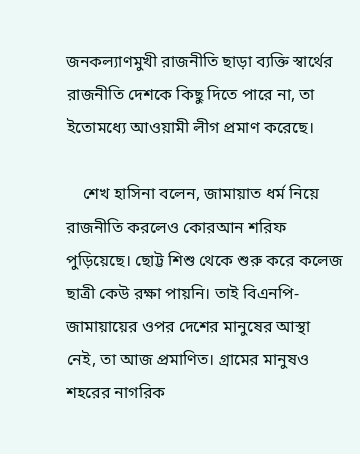জনকল্যাণমুখী রাজনীতি ছাড়া ব্যক্তি স্বার্থের রাজনীতি দেশকে কিছু দিতে পারে না, তা ইতোমধ্যে আওয়ামী লীগ প্রমাণ করেছে।

    শেখ হাসিনা বলেন, জামায়াত ধর্ম নিয়ে রাজনীতি করলেও কোরআন শরিফ পুড়িয়েছে। ছোট্ট শিশু থেকে শুরু করে কলেজ ছাত্রী কেউ রক্ষা পায়নি। তাই বিএনপি-জামায়ায়ের ওপর দেশের মানুষের আস্থা নেই, তা আজ প্রমাণিত। গ্রামের মানুষও শহরের নাগরিক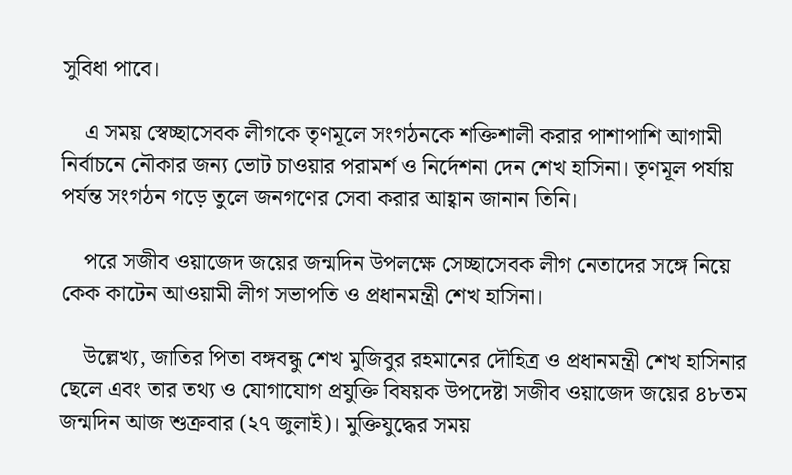সুবিধা পাবে।

    এ সময় স্বেচ্ছাসেবক লীগকে তৃণমূলে সংগঠনকে শক্তিশালী করার পাশাপাশি আগামী নির্বাচনে নৌকার জন্য ভোট চাওয়ার পরামর্শ ও নির্দেশনা দেন শেখ হাসিনা। তৃণমূল পর্যায় পর্যন্ত সংগঠন গড়ে তুলে জনগণের সেবা করার আহ্বান জানান তিনি।

    পরে সজীব ওয়াজেদ জয়ের জন্মদিন উপলক্ষে সেচ্ছাসেবক লীগ নেতাদের সঙ্গে নিয়ে কেক কাটেন আওয়ামী লীগ সভাপতি ও প্রধানমন্ত্রী শেখ হাসিনা।

    উল্লেখ্য, জাতির পিতা বঙ্গবন্ধু শেখ মুজিবুর রহমানের দৌহিত্র ও প্রধানমন্ত্রী শেখ হাসিনার ছেলে এবং তার তথ্য ও যোগাযোগ প্রযুক্তি বিষয়ক উপদেষ্টা সজীব ওয়াজেদ জয়ের ৪৮তম জন্মদিন আজ শুক্রবার (২৭ জুলাই)। মুক্তিযুদ্ধের সময়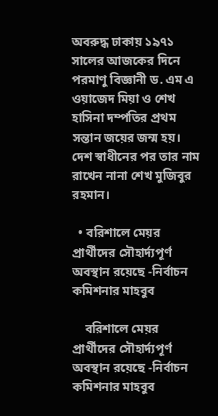অবরুদ্ধ ঢাকায় ১৯৭১ সালের আজকের দিনে পরমাণু বিজ্ঞানী ড. এম এ ওয়াজেদ মিয়া ও শেখ হাসিনা দম্পতির প্রথম সন্তান জয়ের জন্ম হয়। দেশ স্বাধীনের পর তার নাম রাখেন নানা শেখ মুজিবুর রহমান।

  • বরিশালে মেয়র প্রার্থীদের সৌহার্দ্যপূর্ণ অবস্থান রয়েছে -নির্বাচন কমিশনার মাহবুব

    বরিশালে মেয়র প্রার্থীদের সৌহার্দ্যপূর্ণ অবস্থান রয়েছে -নির্বাচন কমিশনার মাহবুব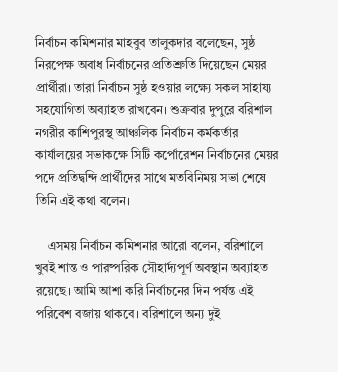নির্বাচন কমিশনার মাহবুব তালুকদার বলেছেন, সুষ্ঠ নিরপেক্ষ অবাধ নির্বাচনের প্রতিশ্রুতি দিয়েছেন মেয়র প্রার্থীরা। তারা নির্বাচন সুষ্ঠ হওয়ার লক্ষ্যে সকল সাহায্য সহযোগিতা অব্যাহত রাখবেন। শুক্রবার দুপুরে বরিশাল নগরীর কাশিপুরস্থ আঞ্চলিক নির্বাচন কর্মকর্তার কার্যালয়ের সভাকক্ষে সিটি কর্পোরেশন নির্বাচনের মেয়র পদে প্রতিদ্বন্দি প্রার্থীদের সাথে মতবিনিময় সভা শেষে তিনি এই কথা বলেন।

    এসময় নির্বাচন কমিশনার আরো বলেন, বরিশালে খুবই শান্ত ও পারষ্পরিক সৌহার্দ্যপূর্ণ অবস্থান অব্যাহত রয়েছে। আমি আশা করি নির্বাচনের দিন পর্যন্ত এই পরিবেশ বজায় থাকবে। বরিশালে অন্য দুই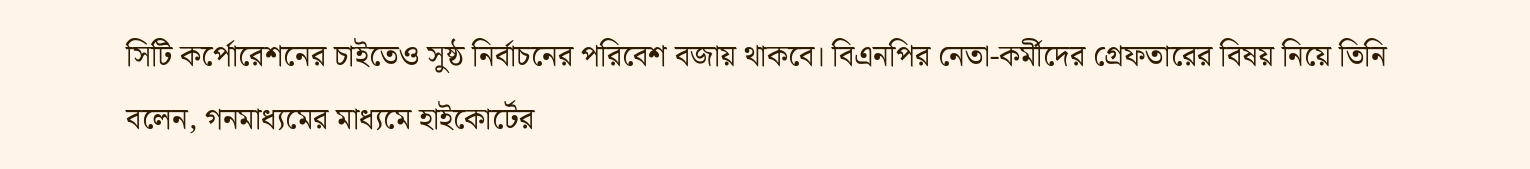সিটি কর্পোরেশনের চাইতেও সুষ্ঠ নির্বাচনের পরিবেশ বজায় থাকবে। বিএনপির নেতা-কর্মীদের গ্রেফতারের বিষয় নিয়ে তিনি বলেন, গনমাধ্যমের মাধ্যমে হাইকোর্টের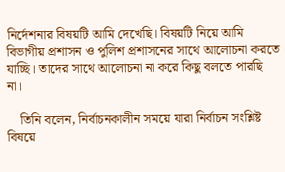নির্দেশনার বিষয়টি আমি দেখেছি। বিষয়টি নিয়ে আমি বিভাগীয় প্রশাসন ও পুলিশ প্রশাসনের সাথে আলোচনা করতে যাচ্ছি। তাদের সাথে আলোচনা না করে কিছু বলতে পারছি না।

    তিনি বলেন, নির্বাচনকালীন সময়ে যারা নির্বাচন সংশ্লিষ্ট বিষয়ে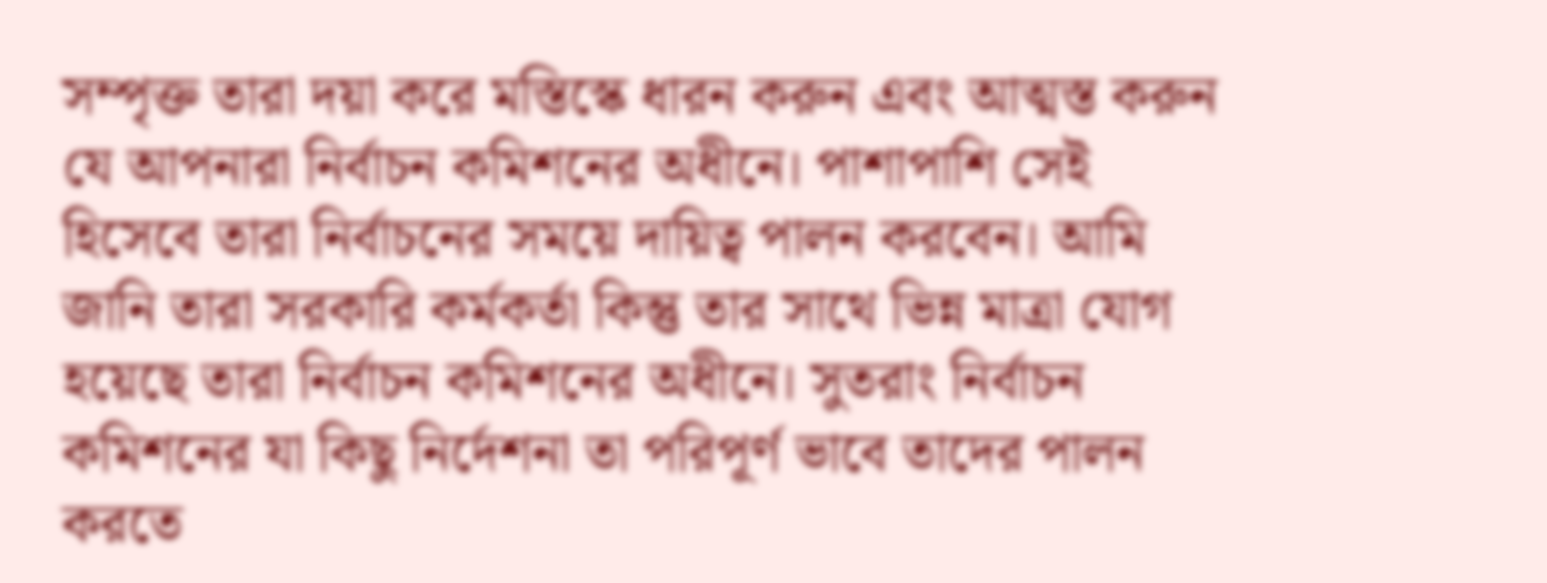সম্পৃক্ত তারা দয়া করে মস্তিস্কে ধারন করুন এবং আত্মস্ত করুন যে আপনারা নির্বাচন কমিশনের অধীনে। পাশাপাশি সেই হিসেবে তারা নির্বাচনের সময়ে দায়িত্ব পালন করবেন। আমি জানি তারা সরকারি কর্মকর্তা কিন্তু তার সাথে ভিন্ন মাত্রা যোগ হয়েছে তারা নির্বাচন কমিশনের অধীনে। সুতরাং নির্বাচন কমিশনের যা কিছু নির্দেশনা তা পরিপূর্ণ ভাবে তাদের পালন করতে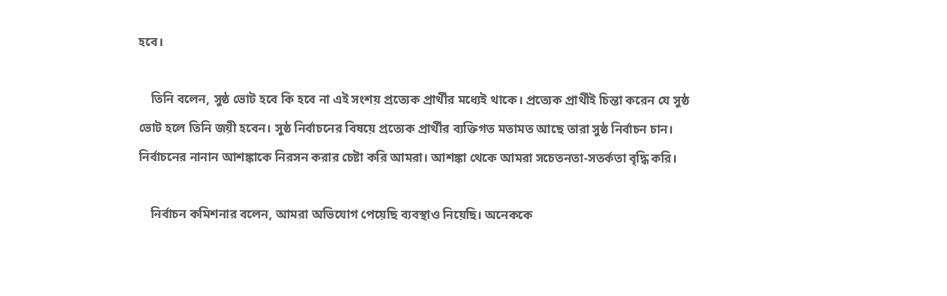হবে।

    তিনি বলেন, সুষ্ঠ ভোট হবে কি হবে না এই সংশয় প্রত্যেক প্রার্থীর মধ্যেই থাকে। প্রত্যেক প্রার্থীই চিন্তা করেন যে সুষ্ঠ ভোট হলে তিনি জয়ী হবেন। সুষ্ঠ নির্বাচনের বিষয়ে প্রত্যেক প্রার্থীর ব্যক্তিগত মতামত আছে তারা সুষ্ঠ নির্বাচন চান। নির্বাচনের নানান আশঙ্কাকে নিরসন করার চেষ্টা করি আমরা। আশঙ্কা থেকে আমরা সচেতনতা-সতর্কতা বৃদ্ধি করি।

    নির্বাচন কমিশনার বলেন, আমরা অভিযোগ পেয়েছি ব্যবস্থাও নিয়েছি। অনেককে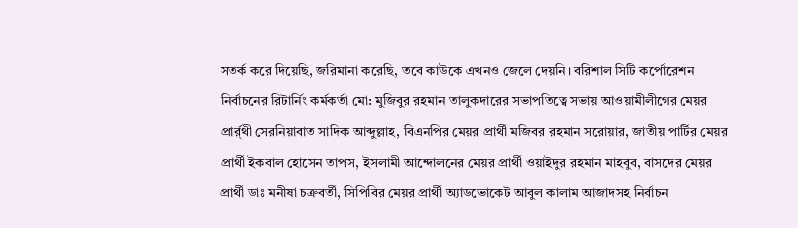সতর্ক করে দিয়েছি, জরিমানা করেছি, তবে কাউকে এখনও জেলে দেয়নি। বরিশাল সিটি কর্পোরেশন নির্বাচনের রিটার্নিং কর্মকর্তা মো: মুজিবুর রহমান তালুকদারের সভাপতিত্বে সভায় আওয়ামীলীগের মেয়র প্রার্র্থী সেরনিয়াবাত সাদিক আব্দুল্লাহ, বিএনপির মেয়র প্রার্থী মজিবর রহমান সরোয়ার, জাতীয় পার্টির মেয়র প্রার্থী ইকবাল হোসেন তাপস, ইসলামী আন্দোলনের মেয়র প্রার্থী ওয়াইদুর রহমান মাহবুব, বাসদের মেয়র প্রার্থী ডাঃ মনীষা চক্রবর্তী, সিপিবির মেয়র প্রার্থী অ্যাডভোকেট আবুল কালাম আজাদসহ নির্বাচন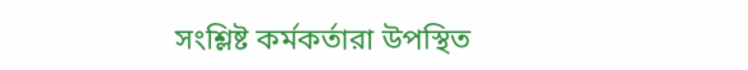সংশ্লিষ্ট কর্মকর্তারা উপস্থিত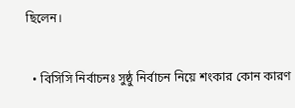ছিলেন।

  • বিসিসি নির্বাচনঃ সুষ্ঠু নির্বাচন নিয়ে শংকার কোন কারণ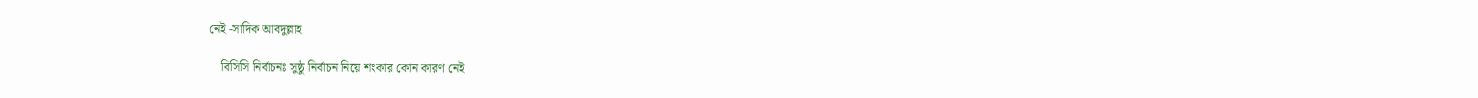নেই -সাদিক আবদুল্লাহ

    বিসিসি নির্বাচনঃ সুষ্ঠু নির্বাচন নিয়ে শংকার কোন কারণ নেই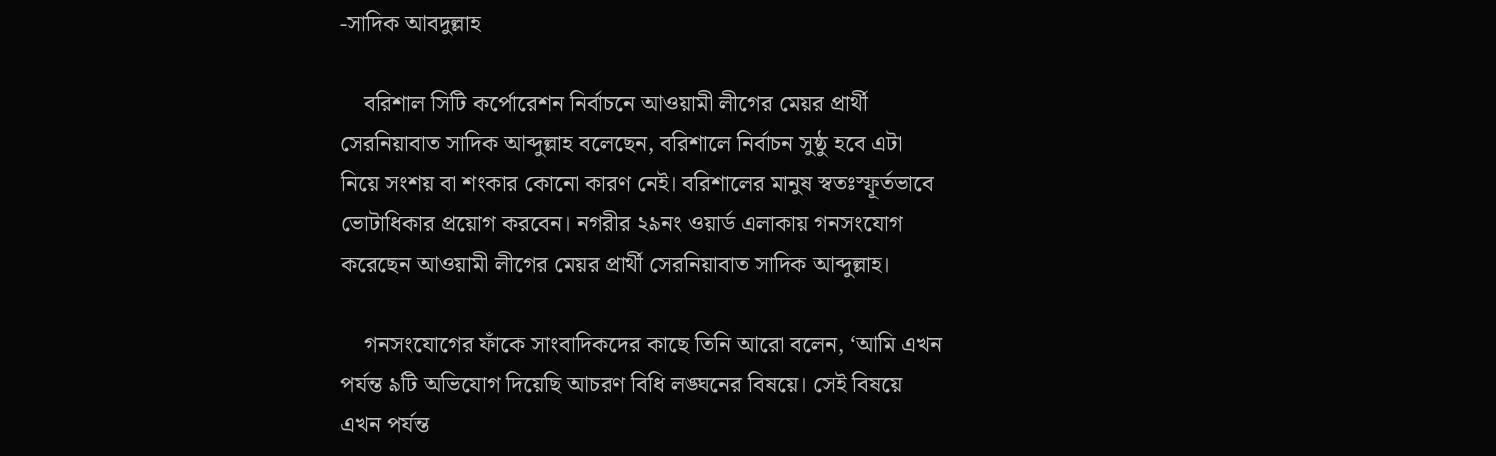-সাদিক আবদুল্লাহ

    বরিশাল সিটি কর্পোরেশন নির্বাচনে আওয়ামী লীগের মেয়র প্রার্থী সেরনিয়াবাত সাদিক আব্দুল্লাহ বলেছেন, বরিশালে নির্বাচন সুষ্ঠু হবে এটা নিয়ে সংশয় বা শংকার কোনো কারণ নেই। বরিশালের মানুষ স্বতঃস্ফূর্তভাবে ভোটাধিকার প্রয়োগ করবেন। নগরীর ২৯নং ওয়ার্ড এলাকায় গনসংযোগ করেছেন আওয়ামী লীগের মেয়র প্রার্থী সেরনিয়াবাত সাদিক আব্দুল্লাহ।

    গনসংযোগের ফাঁকে সাংবাদিকদের কাছে তিনি আরো বলেন, ‘আমি এখন পর্যন্ত ৯টি অভিযোগ দিয়েছি আচরণ বিধি লঙ্ঘনের বিষয়ে। সেই বিষয়ে এখন পর্যন্ত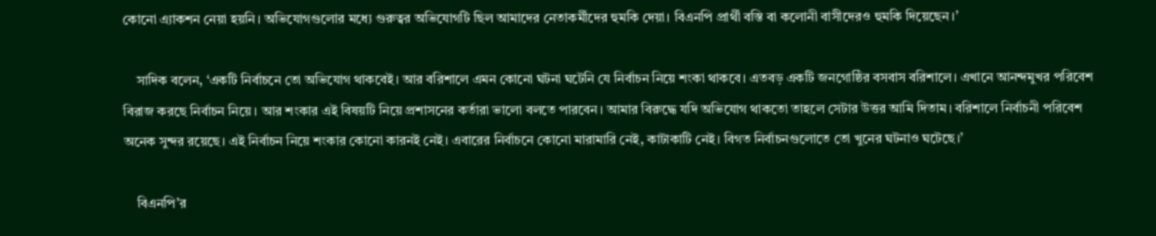কোনো এ্যাকশন নেয়া হয়নি। অভিযোগগুলোর মধ্যে গুরুত্বর অভিযোগটি ছিল আমাদের নেতাকর্মীদের হুমকি দেয়া। বিএনপি প্রার্থী বস্তি বা কলোনী বাসীদেরও হুমকি দিয়েছেন।’

    সাদিক বলেন, ‘একটি নির্বাচনে তো অভিযোগ থাকবেই। আর বরিশালে এমন কোনো ঘটনা ঘটেনি যে নির্বাচন নিয়ে শংকা থাকবে। এতবড় একটি জনগোষ্ঠির বসবাস বরিশালে। এখানে আনন্দমুখর পরিবেশ বিরাজ করছে নির্বাচন নিয়ে। আর শংকার এই বিষয়টি নিয়ে প্রশাসনের কর্তারা ভালো বলতে পারবেন। আমার বিরুদ্ধে যদি অভিযোগ থাকতো তাহলে সেটার উত্তর আমি দিতাম। বরিশালে নির্বাচনী পরিবেশ অনেক সুন্দর রয়েছে। এই নির্বাচন নিয়ে শংকার কোনো কারনই নেই। এবারের নির্বাচনে কোনো মারামারি নেই, কাটাকাটি নেই। বিগত নির্বাচনগুলোতে তো খুনের ঘটনাও ঘটেছে।’

    বিএনপি’র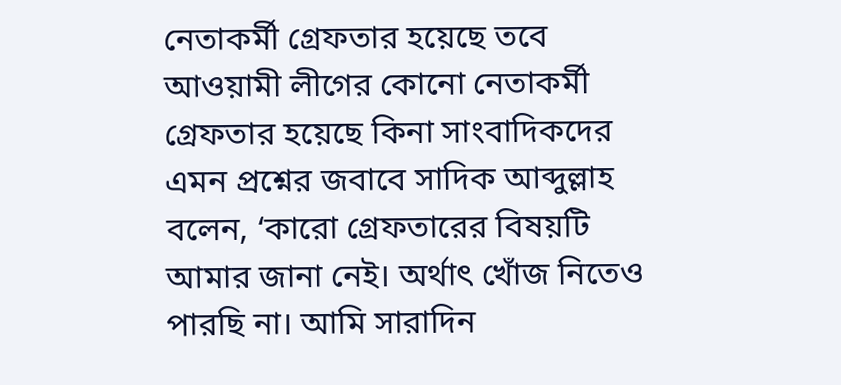নেতাকর্মী গ্রেফতার হয়েছে তবে আওয়ামী লীগের কোনো নেতাকর্মী গ্রেফতার হয়েছে কিনা সাংবাদিকদের এমন প্রশ্নের জবাবে সাদিক আব্দুল্লাহ বলেন, ‘কারো গ্রেফতারের বিষয়টি আমার জানা নেই। অর্থাৎ খোঁজ নিতেও পারছি না। আমি সারাদিন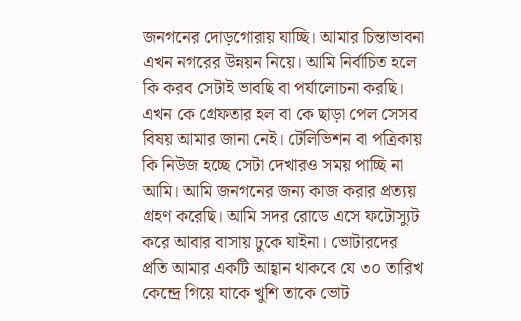জনগনের দোড়গোরায় যাচ্ছি। আমার চিন্তাভাবনা এখন নগরের উন্নয়ন নিয়ে। আমি নির্বাচিত হলে কি করব সেটাই ভাবছি বা পর্যালোচনা করছি। এখন কে গ্রেফতার হল বা কে ছাড়া পেল সেসব বিষয় আমার জানা নেই। টেলিভিশন বা পত্রিকায় কি নিউজ হচ্ছে সেটা দেখারও সময় পাচ্ছি না আমি। আমি জনগনের জন্য কাজ করার প্রত্যয় গ্রহণ করেছি। আমি সদর রোডে এসে ফটোস্যুট করে আবার বাসায় ঢুকে যাইনা। ভোটারদের প্রতি আমার একটি আহ্বান থাকবে যে ৩০ তারিখ কেন্দ্রে গিয়ে যাকে খুশি তাকে ভোট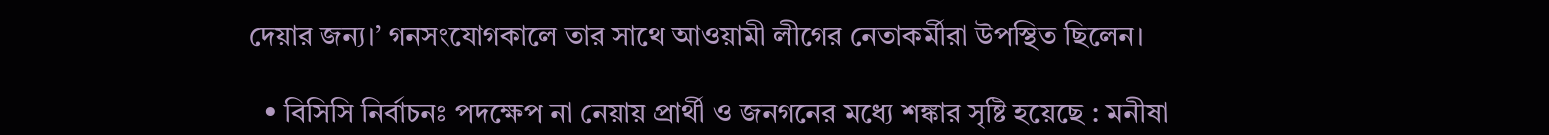দেয়ার জন্য।’ গনসংযোগকালে তার সাথে আওয়ামী লীগের নেতাকর্মীরা উপস্থিত ছিলেন।

  • বিসিসি নির্বাচনঃ পদক্ষেপ না নেয়ায় প্রার্থী ও জনগনের মধ্যে শঙ্কার সৃষ্টি হয়েছে : মনীষা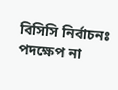বিসিসি নির্বাচনঃ পদক্ষেপ না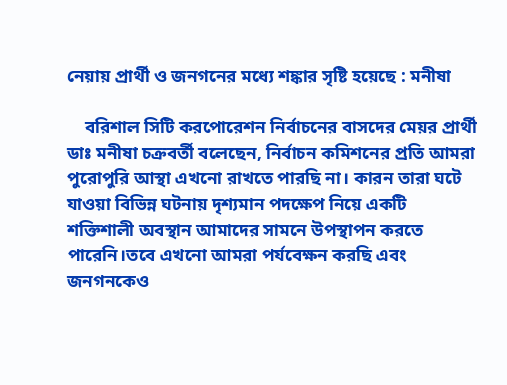নেয়ায় প্রার্থী ও জনগনের মধ্যে শঙ্কার সৃষ্টি হয়েছে : মনীষা

    বরিশাল সিটি করপোরেশন নির্বাচনের বাসদের মেয়র প্রার্থী ডাঃ মনীষা চক্রবর্তী বলেছেন, নির্বাচন কমিশনের প্রতি আমরা পুরোপুরি আস্থা এখনো রাখতে পারছি না। কারন তারা ঘটে যাওয়া বিভিন্ন ঘটনায় দৃশ্যমান পদক্ষেপ নিয়ে একটি শক্তিশালী অবস্থান আমাদের সামনে উপস্থাপন করতে পারেনি।তবে এখনো আমরা পর্যবেক্ষন করছি এবং জনগনকেও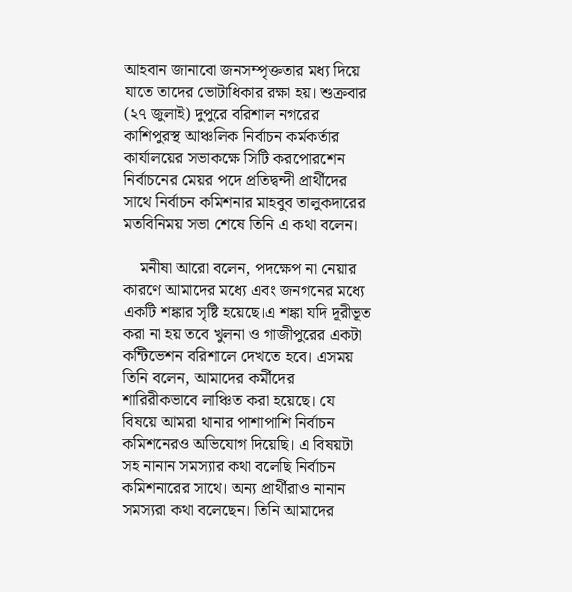আহবান জানাবো জনসম্পৃক্ততার মধ্য দিয়ে যাতে তাদের ভোটাধিকার রক্ষা হয়। শুক্রবার (২৭ জুলাই) দুপুরে বরিশাল নগরের কাশিপুরস্থ আঞ্চলিক নির্বাচন কর্মকর্তার কার্যালয়ের সভাকক্ষে সিটি করপোরশেন নির্বাচনের মেয়র পদে প্রতিদ্বন্দী প্রার্থীদের সাথে নির্বাচন কমিশনার মাহবুব তালুকদারের মতবিনিময় সভা শেষে তিনি এ কথা বলেন।

    মনীষা আরো বলেন, পদক্ষেপ না নেয়ার কারণে আমাদের মধ্যে এবং জনগনের মধ্যে একটি শঙ্কার সৃষ্টি হয়েছে।এ শঙ্কা যদি দূরীভূত করা না হয় তবে ‍খুলনা ও গাজীপুরের একটা কন্টিভেশন বরিশালে দেখতে হবে। এসময় তিনি বলেন, আমাদের কর্মীদের শারিরীকভাবে লাঞ্চিত করা হয়েছে। যে বিষয়ে আমরা থানার পাশাপাশি নির্বাচন কমিশনেরও অভিযোগ দিয়েছি। এ বিষয়টা সহ নানান সমস্যার কথা বলেছি নির্বাচন কমিশনারের সাথে। অন্য প্রার্থীরাও নানান সমস্যরা কথা বলেছেন। তিনি আমাদের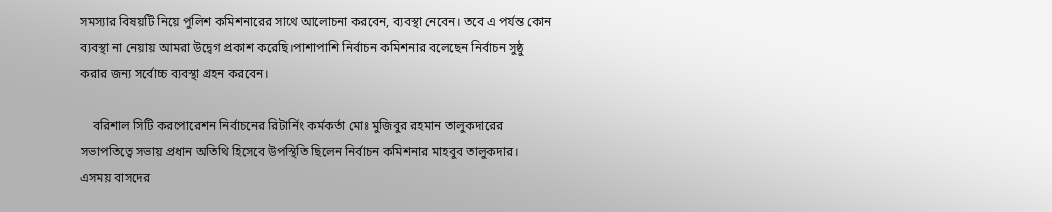সমস্যার বিষয়টি নিয়ে পুলিশ কমিশনারের সাথে আলোচনা করবেন, ব্যবস্থা নেবেন। তবে এ পর্যন্ত কোন ব্যবস্থা না নেয়ায় আমরা উদ্বেগ প্রকাশ করেছি।পাশাপাশি নির্বাচন কমিশনার বলেছেন নির্বাচন সুষ্ঠু করার জন্য সর্বোচ্চ ব্যবস্থা গ্রহন করবেন।

    বরিশাল সিটি করপোরেশন নির্বাচনের রিটার্নিং কর্মকর্তা মোঃ মুজিবুর রহমান তালুকদারের সভাপতিত্বে সভায় প্রধান অতিথি হিসেবে উপস্থিতি ছিলেন নির্বাচন কমিশনার মাহবুব তালুকদার। এসময় বাসদের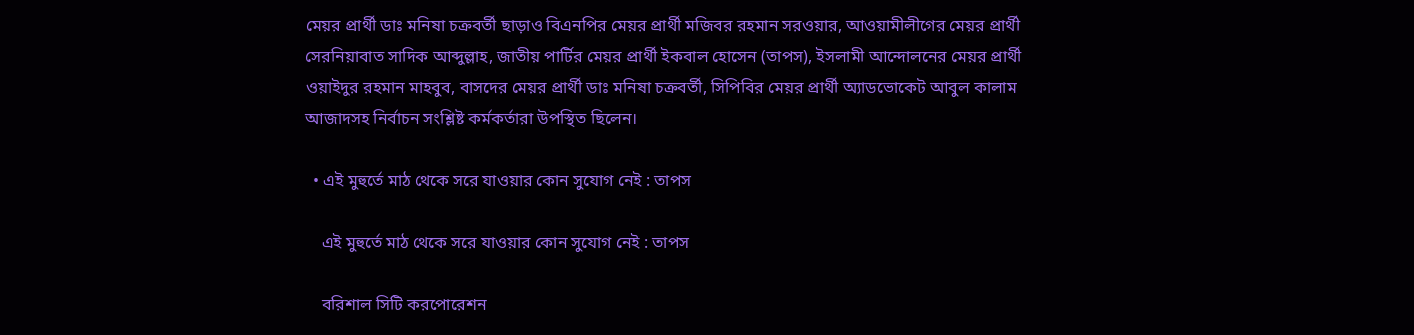মেয়র প্রার্থী ডাঃ মনিষা চক্রবর্তী ছাড়াও বিএনপির মেয়র প্রার্থী মজিবর রহমান সরওয়ার, আওয়ামীলীগের মেয়র প্রার্থী সেরনিয়াবাত সাদিক আব্দুল্লাহ, জাতীয় পার্টির মেয়র প্রার্থী ইকবাল হোসেন (তাপস), ইসলামী আন্দোলনের মেয়র প্রার্থী ওয়াইদুর রহমান মাহবুব, বাসদের মেয়র প্রার্থী ডাঃ মনিষা চক্রবর্তী, সিপিবির মেয়র প্রার্থী অ্যাডভোকেট আবুল কালাম আজাদসহ নির্বাচন সংশ্লিষ্ট কর্মকর্তারা উপস্থিত ছিলেন।

  • এই মুহুর্তে মাঠ থেকে সরে যাওয়ার কোন সুযোগ নেই : তাপস

    এই মুহুর্তে মাঠ থেকে সরে যাওয়ার কোন সুযোগ নেই : তাপস

    বরিশাল সিটি করপোরেশন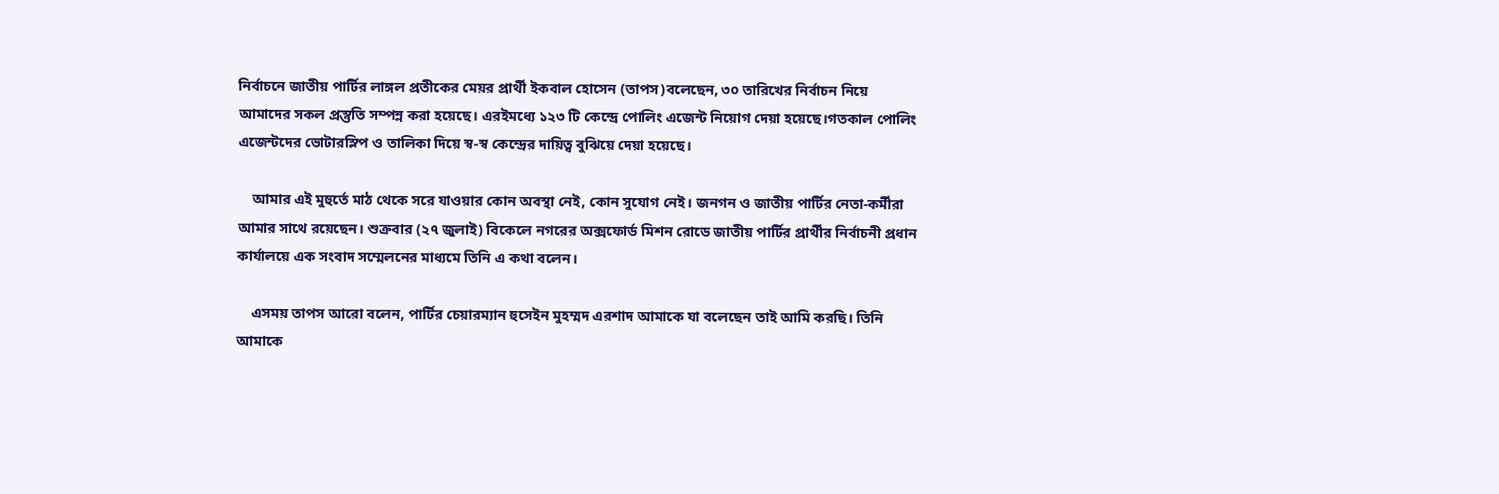নির্বাচনে জাতীয় পার্টির লাঙ্গল প্রতীকের মেয়র প্রার্থী ইকবাল হোসেন (তাপস)বলেছেন, ৩০ তারিখের নির্বাচন নিয়ে আমাদের সকল প্রস্তুতি সম্পন্ন করা হয়েছে। এরইমধ্যে ১২৩ টি কেন্দ্রে পোলিং এজেন্ট নিয়োগ দেয়া হয়েছে।গতকাল পোলিং এজেন্টদের ভোটারস্লিপ ও তালিকা দিয়ে স্ব-স্ব কেন্দ্রের দায়িত্ব বুঝিয়ে দেয়া হয়েছে।

    আমার এই মুহুর্তে মাঠ থেকে সরে যাওয়ার কোন অবস্থা নেই, কোন সুযোগ নেই। জনগন ও জাতীয় পার্টির নেতা-কর্মীরা আমার সাথে রয়েছেন। শুক্রবার (২৭ জুলাই) বিকেলে নগরের অক্সফোর্ড মিশন রোডে জাতীয় পার্টির প্রার্থীর নির্বাচনী প্রধান কার্যালয়ে এক সংবাদ সম্মেলনের মাধ্যমে তিনি এ কথা বলেন।

    এসময় তাপস আরো বলেন, পার্টির চেয়ারম্যান হুসেইন মুহম্মদ এরশাদ আমাকে যা বলেছেন তাই আমি করছি। তিনি আমাকে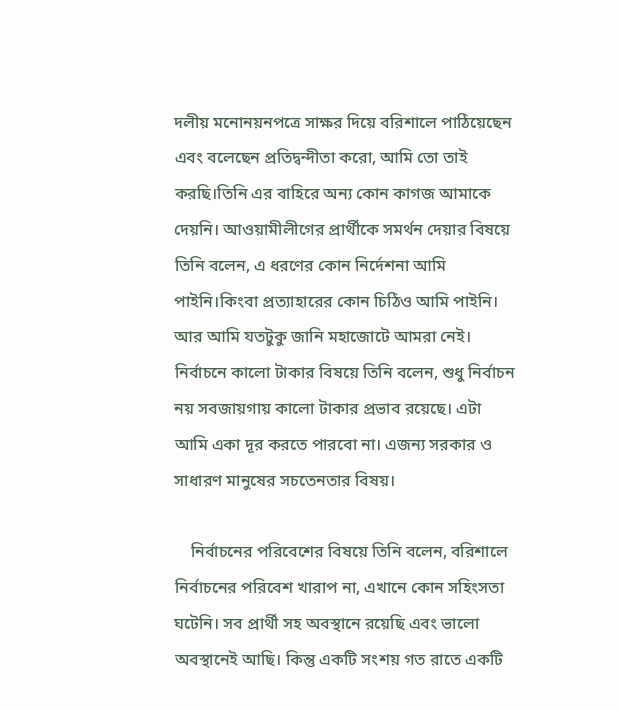দলীয় মনোনয়নপত্রে সাক্ষর দিয়ে বরিশালে পাঠিয়েছেন এবং বলেছেন প্রতিদ্বন্দীতা করো, আমি তো তাই করছি।তিনি এর বাহিরে অন্য কোন কাগজ আমাকে দেয়নি। আওয়ামীলীগের প্রার্থীকে সমর্থন দেয়ার বিষয়ে তিনি বলেন, এ ধরণের কোন নির্দেশনা আমি পাইনি।কিংবা প্রত্যাহারের কোন চিঠিও আমি পাইনি। আর আমি যতটুকু জানি মহাজোটে আমরা নেই। নির্বাচনে কালো টাকার বিষয়ে তিনি বলেন, শুধু নির্বাচন নয় সবজায়গায় কালো টাকার প্রভাব রয়েছে। এটা আমি একা দূর করতে পারবো না। এজন্য সরকার ও সাধারণ মানুষের সচতেনতার বিষয়।

    নির্বাচনের পরিবেশের বিষয়ে তিনি বলেন, বরিশালে নির্বাচনের পরিবেশ খারাপ না, এখানে কোন সহিংসতা ঘটেনি। সব প্রার্থী সহ অবস্থানে রয়েছি এবং ভালো অবস্থানেই আছি। কিন্তু একটি সংশয় গত রাতে একটি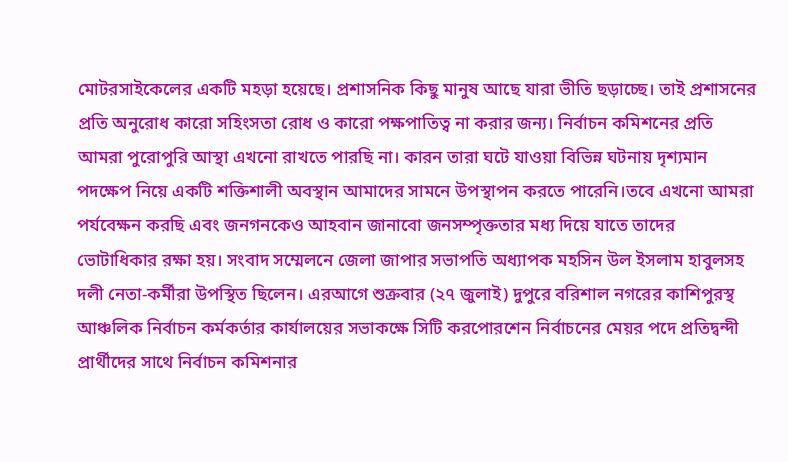মোটরসাইকেলের একটি মহড়া হয়েছে। প্রশাসনিক কিছু মানুষ আছে যারা ভীতি ছড়াচ্ছে। তাই প্রশাসনের প্রতি অনুরোধ কারো সহিংসতা রোধ ও কারো পক্ষপাতিত্ব না করার জন্য। নির্বাচন কমিশনের প্রতি আমরা পুরোপুরি আস্থা এখনো রাখতে পারছি না। কারন তারা ঘটে যাওয়া বিভিন্ন ঘটনায় দৃশ্যমান পদক্ষেপ নিয়ে একটি শক্তিশালী অবস্থান আমাদের সামনে উপস্থাপন করতে পারেনি।তবে এখনো আমরা পর্যবেক্ষন করছি এবং জনগনকেও আহবান জানাবো জনসম্পৃক্ততার মধ্য দিয়ে যাতে তাদের ভোটাধিকার রক্ষা হয়। সংবাদ সম্মেলনে জেলা জাপার সভাপতি অধ্যাপক মহসিন উল ইসলাম হাবুলসহ দলী নেতা-কর্মীরা উপস্থিত ছিলেন। এরআগে শুক্রবার (২৭ জুলাই) দুপুরে বরিশাল নগরের কাশিপুরস্থ আঞ্চলিক নির্বাচন কর্মকর্তার কার্যালয়ের সভাকক্ষে সিটি করপোরশেন নির্বাচনের মেয়র পদে প্রতিদ্বন্দী প্রার্থীদের সাথে নির্বাচন কমিশনার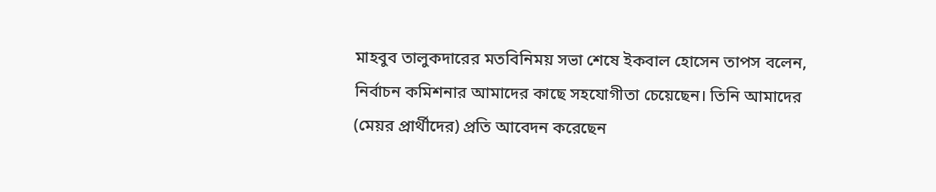মাহবুব তালুকদারের মতবিনিময় সভা শেষে ইকবাল হোসেন তাপস বলেন, নির্বাচন কমিশনার আমাদের কাছে সহযোগীতা চেয়েছেন। তিনি আমাদের (মেয়র প্রার্থীদের) প্রতি আবেদন করেছেন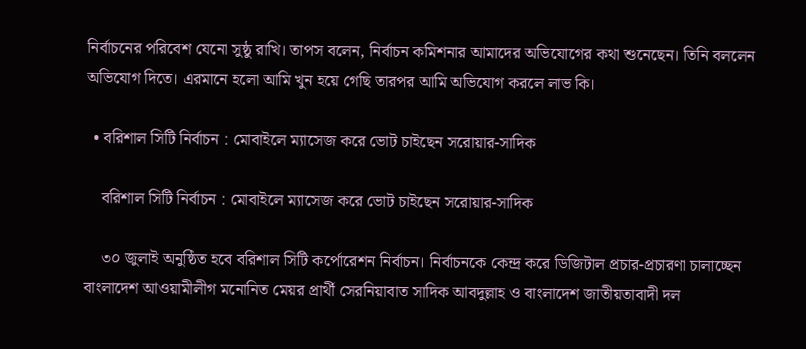নির্বাচনের পরিবেশ যেনো সুষ্ঠু রাখি। তাপস বলেন, নির্বাচন কমিশনার আমাদের অভিযোগের কথা শুনেছেন। তিনি বললেন অভিযোগ দিতে। এরমানে হলো আমি খুন হয়ে গেছি তারপর আমি অভিযোগ করলে লাভ কি।

  • বরিশাল সিটি নির্বাচন : মোবাইলে ম্যাসেজ করে ভোট চাইছেন সরোয়ার-সাদিক

    বরিশাল সিটি নির্বাচন : মোবাইলে ম্যাসেজ করে ভোট চাইছেন সরোয়ার-সাদিক

    ৩০ জুলাই অনুষ্ঠিত হবে বরিশাল সিটি কর্পোরেশন নির্বাচন। নির্বাচনকে কেন্দ্র করে ডিজিটাল প্রচার-প্রচারণা চালাচ্ছেন বাংলাদেশ আওয়ামীলীগ মনোনিত মেয়র প্রার্থী সেরনিয়াবাত সাদিক আবদুল্লাহ ও বাংলাদেশ জাতীয়তাবাদী দল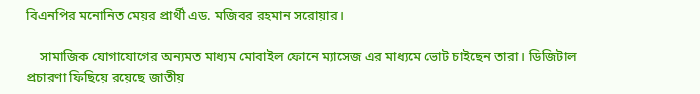বিএনপির মনোনিত মেয়র প্রার্থী এড. মজিবর রহমান সরোয়ার।

    সামাজিক যোগাযোগের অন্যমত মাধ্যম মোবাইল ফোনে ম্যাসেজ এর মাধ্যমে ভোট চাইছেন তারা। ডিজিটাল প্রচারণা ফিছিয়ে রয়েছে জাতীয়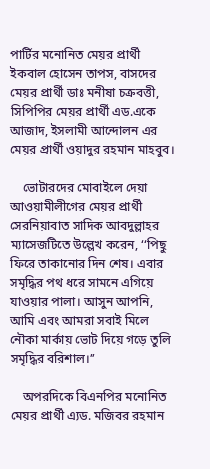পার্টির মনোনিত মেয়র প্রার্থী ইকবাল হোসেন তাপস, বাসদের মেয়র প্রার্থী ডাঃ মনীষা চক্রবত্তী, সিপিপির মেয়র প্রার্থী এড.একে আজাদ, ইসলামী আন্দোলন এর মেয়র প্রার্থী ওয়াদুর রহমান মাহবুব।

    ভোটারদের মোবাইলে দেয়া আওয়ামীলীগের মেয়র প্রার্থী সেরনিয়াবাত সাদিক আবদুল্লাহর ম্যাসেজটিতে উল্লেখ করেন, ‘‘পিছু ফিরে তাকানোর দিন শেষ। এবার সমৃদ্ধির পথ ধরে সামনে এগিয়ে যাওয়ার পালা। আসুন আপনি, আমি এবং আমরা সবাই মিলে নৌকা মার্কায় ভোট দিয়ে গড়ে তুলি সমৃদ্ধির বরিশাল।’’

    অপরদিকে বিএনপির মনোনিত মেয়র প্রার্থী এ্যড. মজিবর রহমান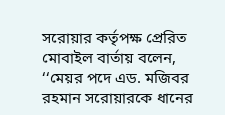সরোয়ার কর্তৃপক্ষ প্রেরিত মোবাইল বার্তায় বলেন, ‘‘মেয়র পদে এড. মজিবর রহমান সরোয়ারকে ধানের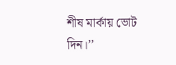শীষ মার্কায় ভোট দিন।’’